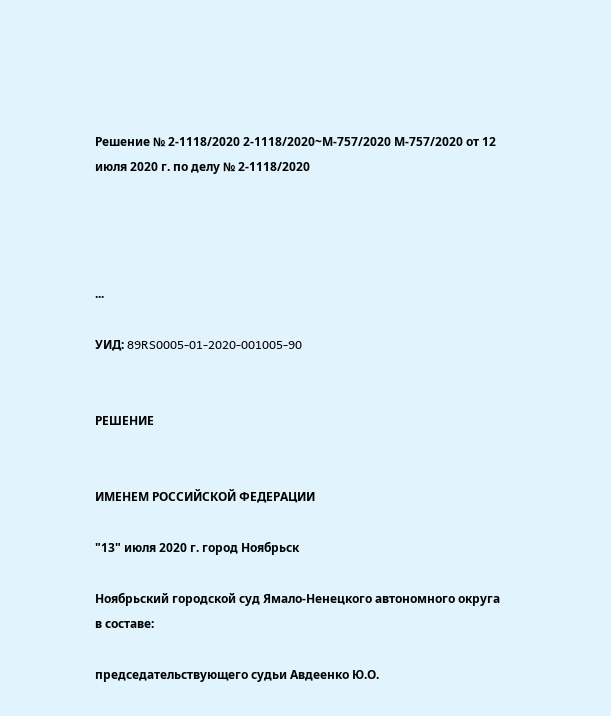Решение № 2-1118/2020 2-1118/2020~М-757/2020 М-757/2020 от 12 июля 2020 г. по делу № 2-1118/2020




...

УИД: 89RS0005-01-2020-001005-90


РЕШЕНИЕ


ИМЕНЕМ РОССИЙСКОЙ ФЕДЕРАЦИИ

"13" июля 2020 г. город Ноябрьск

Ноябрьский городской суд Ямало-Ненецкого автономного округа в составе:

председательствующего судьи Авдеенко Ю.О.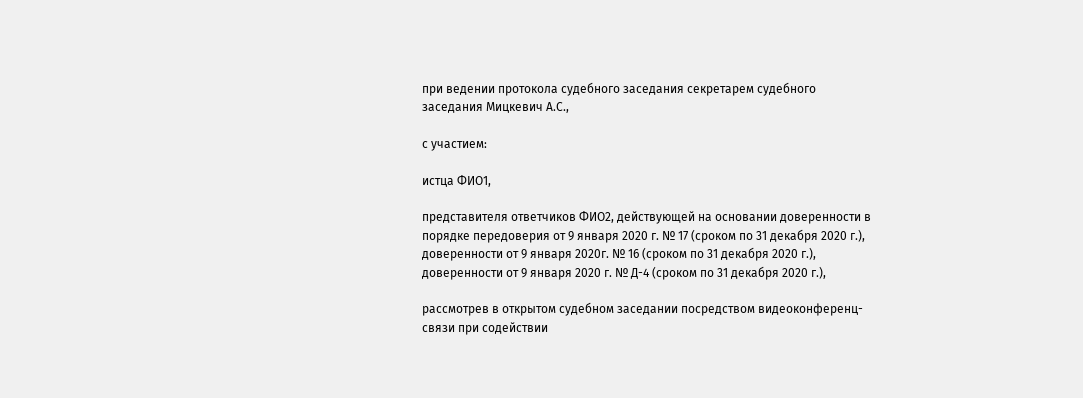при ведении протокола судебного заседания секретарем судебного заседания Мицкевич А.С.,

с участием:

истца ФИО1,

представителя ответчиков ФИО2, действующей на основании доверенности в порядке передоверия от 9 января 2020 г. № 17 (сроком по 31 декабря 2020 г.), доверенности от 9 января 2020г. № 16 (сроком по 31 декабря 2020 г.), доверенности от 9 января 2020 г. № Д-4 (сроком по 31 декабря 2020 г.),

рассмотрев в открытом судебном заседании посредством видеоконференц-связи при содействии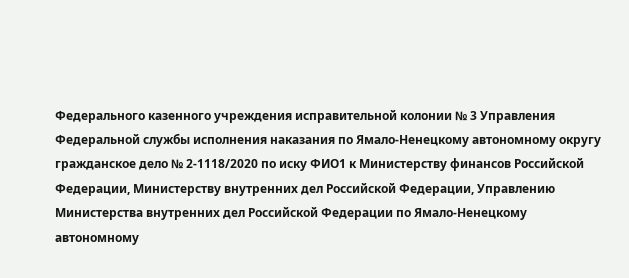Федерального казенного учреждения исправительной колонии № 3 Управления Федеральной службы исполнения наказания по Ямало-Ненецкому автономному округу гражданское дело № 2-1118/2020 по иску ФИО1 к Министерству финансов Российской Федерации, Министерству внутренних дел Российской Федерации, Управлению Министерства внутренних дел Российской Федерации по Ямало-Ненецкому автономному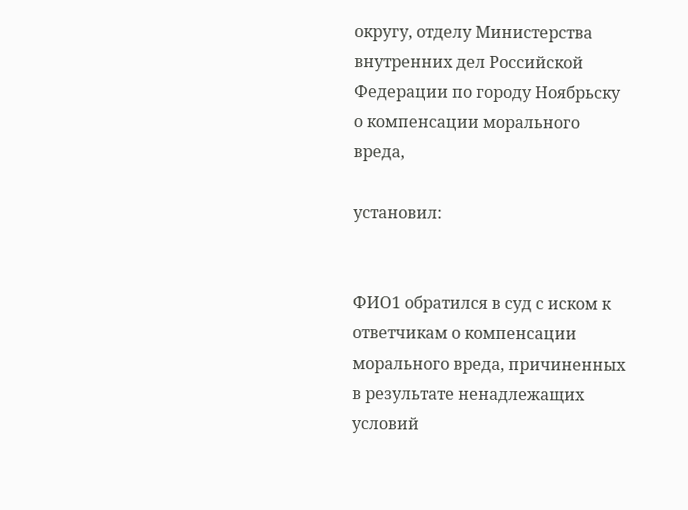округу, отделу Министерства внутренних дел Российской Федерации по городу Ноябрьску о компенсации морального вреда,

установил:


ФИО1 обратился в суд с иском к ответчикам о компенсации морального вреда, причиненных в результате ненадлежащих условий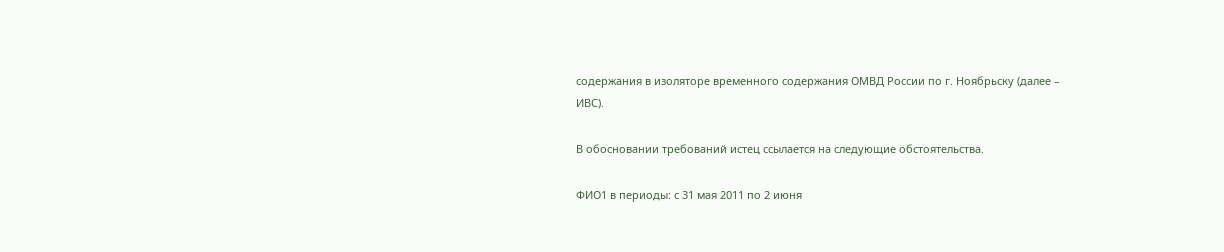содержания в изоляторе временного содержания ОМВД России по г. Ноябрьску (далее – ИВС).

В обосновании требований истец ссылается на следующие обстоятельства.

ФИО1 в периоды: с 31 мая 2011 по 2 июня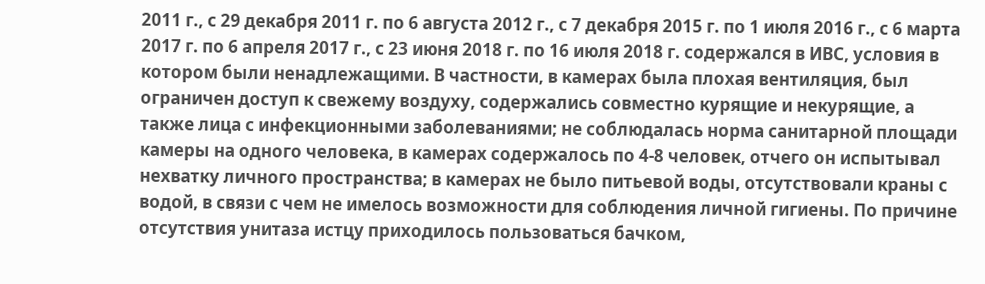2011 г., с 29 декабря 2011 г. по 6 августа 2012 г., с 7 декабря 2015 г. по 1 июля 2016 г., с 6 марта 2017 г. по 6 апреля 2017 г., с 23 июня 2018 г. по 16 июля 2018 г. содержался в ИВС, условия в котором были ненадлежащими. В частности, в камерах была плохая вентиляция, был ограничен доступ к свежему воздуху, содержались совместно курящие и некурящие, а также лица с инфекционными заболеваниями; не соблюдалась норма санитарной площади камеры на одного человека, в камерах содержалось по 4-8 человек, отчего он испытывал нехватку личного пространства; в камерах не было питьевой воды, отсутствовали краны с водой, в связи с чем не имелось возможности для соблюдения личной гигиены. По причине отсутствия унитаза истцу приходилось пользоваться бачком,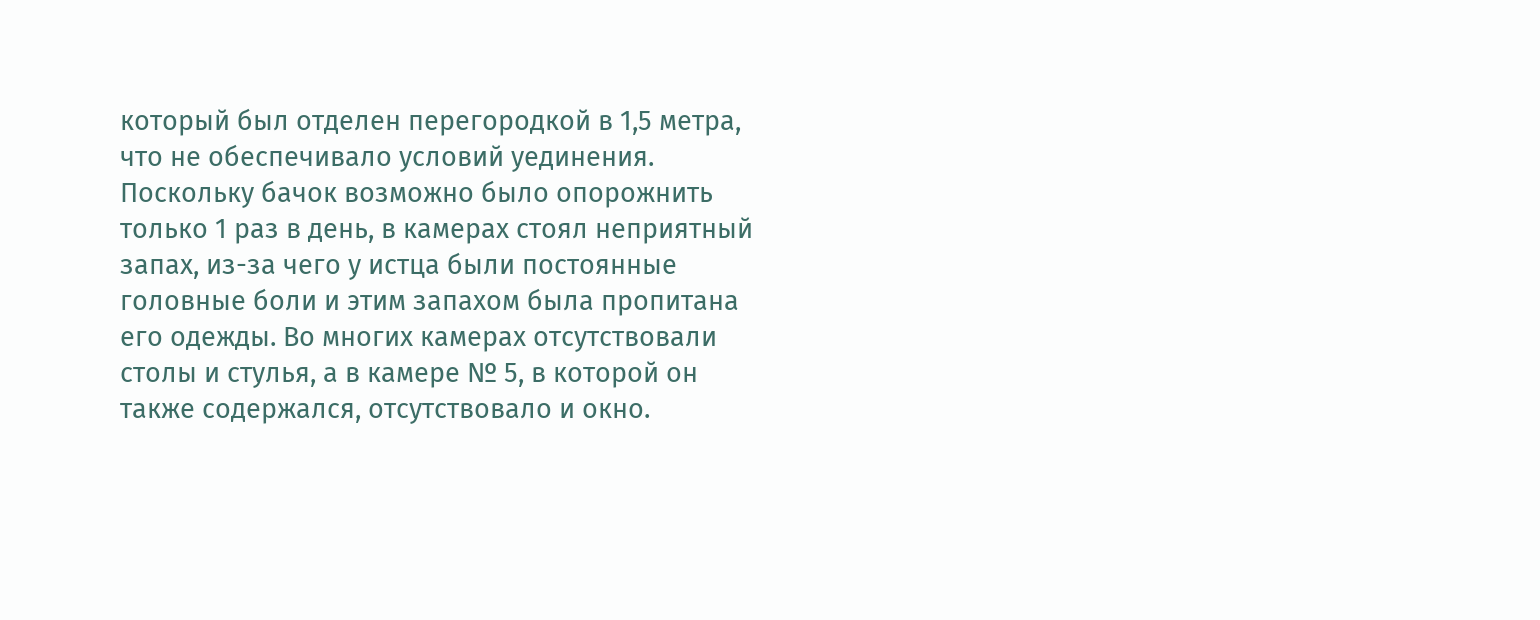который был отделен перегородкой в 1,5 метра, что не обеспечивало условий уединения. Поскольку бачок возможно было опорожнить только 1 раз в день, в камерах стоял неприятный запах, из-за чего у истца были постоянные головные боли и этим запахом была пропитана его одежды. Во многих камерах отсутствовали столы и стулья, а в камере № 5, в которой он также содержался, отсутствовало и окно.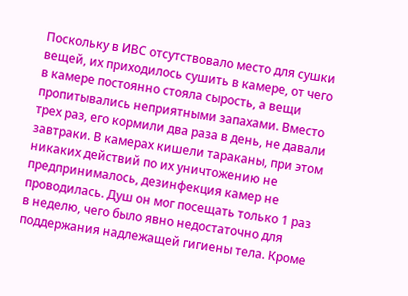Поскольку в ИВС отсутствовало место для сушки вещей, их приходилось сушить в камере, от чего в камере постоянно стояла сырость, а вещи пропитывались неприятными запахами. Вместо трех раз, его кормили два раза в день, не давали завтраки. В камерах кишели тараканы, при этом никаких действий по их уничтожению не предпринималось, дезинфекция камер не проводилась. Душ он мог посещать только 1 раз в неделю, чего было явно недостаточно для поддержания надлежащей гигиены тела. Кроме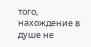того, нахождение в душе не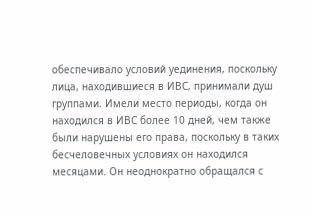обеспечивало условий уединения, поскольку лица, находившиеся в ИВС, принимали душ группами. Имели место периоды, когда он находился в ИВС более 10 дней, чем также были нарушены его права, поскольку в таких бесчеловечных условиях он находился месяцами. Он неоднократно обращался с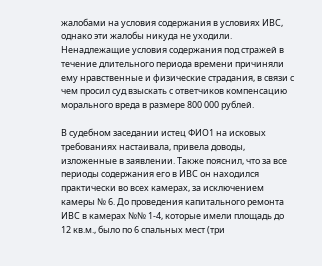жалобами на условия содержания в условиях ИВС, однако эти жалобы никуда не уходили. Ненадлежащие условия содержания под стражей в течение длительного периода времени причиняли ему нравственные и физические страдания, в связи с чем просил суд взыскать с ответчиков компенсацию морального вреда в размере 800 000 рублей.

В судебном заседании истец ФИО1 на исковых требованиях настаивала, привела доводы, изложенные в заявлении. Также пояснил, что за все периоды содержания его в ИВС он находился практически во всех камерах, за исключением камеры № 6. До проведения капитального ремонта ИВС в камерах №№ 1-4, которые имели площадь до 12 кв.м., было по 6 спальных мест (три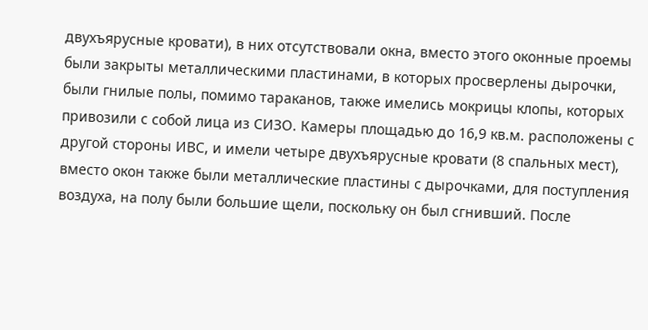двухъярусные кровати), в них отсутствовали окна, вместо этого оконные проемы были закрыты металлическими пластинами, в которых просверлены дырочки, были гнилые полы, помимо тараканов, также имелись мокрицы клопы, которых привозили с собой лица из СИЗО. Камеры площадью до 16,9 кв.м. расположены с другой стороны ИВС, и имели четыре двухъярусные кровати (8 спальных мест), вместо окон также были металлические пластины с дырочками, для поступления воздуха, на полу были большие щели, поскольку он был сгнивший. После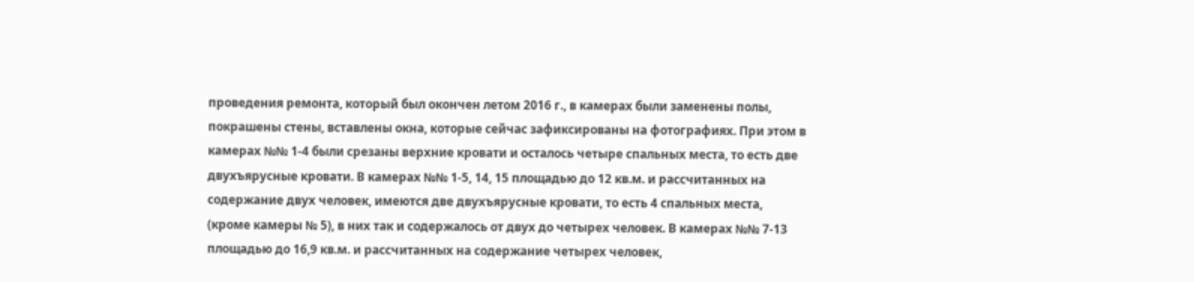проведения ремонта, который был окончен летом 2016 г., в камерах были заменены полы, покрашены стены, вставлены окна, которые сейчас зафиксированы на фотографиях. При этом в камерах №№ 1-4 были срезаны верхние кровати и осталось четыре спальных места, то есть две двухъярусные кровати. В камерах №№ 1-5, 14, 15 площадью до 12 кв.м. и рассчитанных на содержание двух человек, имеются две двухъярусные кровати, то есть 4 спальных места, (кроме камеры № 5), в них так и содержалось от двух до четырех человек. В камерах №№ 7-13 площадью до 16,9 кв.м. и рассчитанных на содержание четырех человек,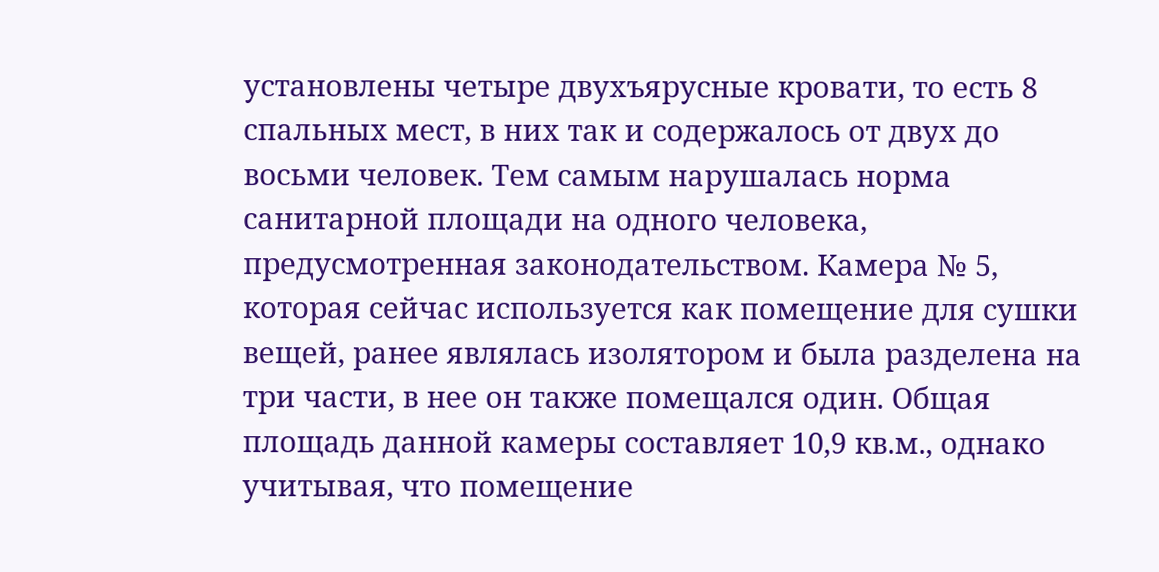установлены четыре двухъярусные кровати, то есть 8 спальных мест, в них так и содержалось от двух до восьми человек. Тем самым нарушалась норма санитарной площади на одного человека, предусмотренная законодательством. Камера № 5, которая сейчас используется как помещение для сушки вещей, ранее являлась изолятором и была разделена на три части, в нее он также помещался один. Общая площадь данной камеры составляет 10,9 кв.м., однако учитывая, что помещение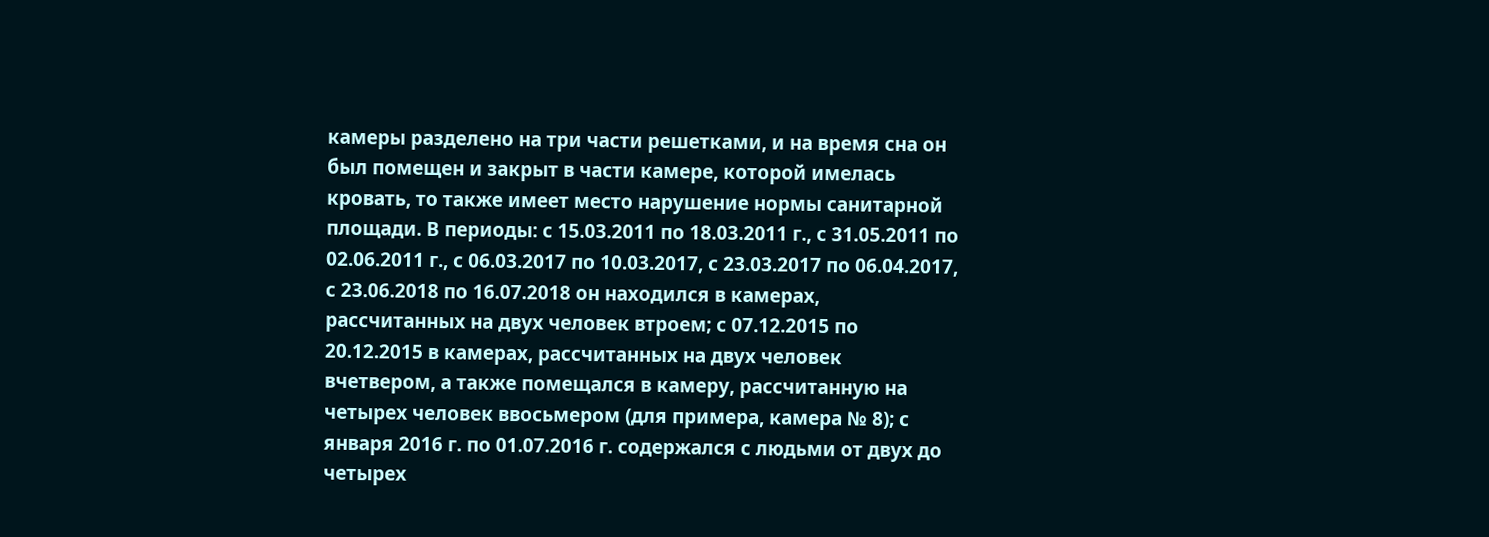камеры разделено на три части решетками, и на время сна он был помещен и закрыт в части камере, которой имелась кровать, то также имеет место нарушение нормы санитарной площади. В периоды: с 15.03.2011 по 18.03.2011 г., с 31.05.2011 по 02.06.2011 г., с 06.03.2017 по 10.03.2017, с 23.03.2017 по 06.04.2017, с 23.06.2018 по 16.07.2018 он находился в камерах, рассчитанных на двух человек втроем; с 07.12.2015 по 20.12.2015 в камерах, рассчитанных на двух человек вчетвером, а также помещался в камеру, рассчитанную на четырех человек ввосьмером (для примера, камера № 8); с января 2016 г. по 01.07.2016 г. содержался с людьми от двух до четырех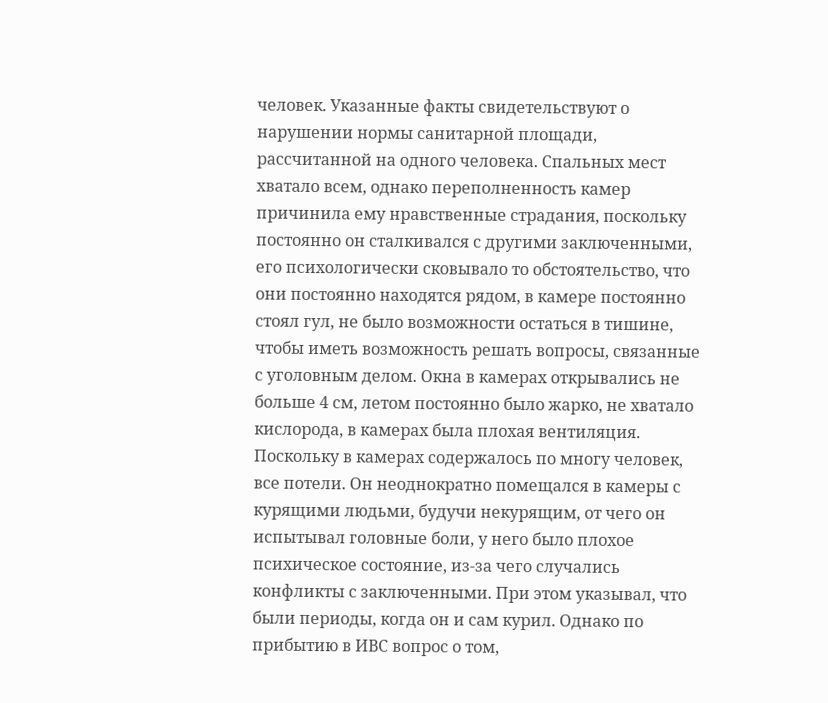человек. Указанные факты свидетельствуют о нарушении нормы санитарной площади, рассчитанной на одного человека. Спальных мест хватало всем, однако переполненность камер причинила ему нравственные страдания, поскольку постоянно он сталкивался с другими заключенными, его психологически сковывало то обстоятельство, что они постоянно находятся рядом, в камере постоянно стоял гул, не было возможности остаться в тишине, чтобы иметь возможность решать вопросы, связанные с уголовным делом. Окна в камерах открывались не больше 4 см, летом постоянно было жарко, не хватало кислорода, в камерах была плохая вентиляция. Поскольку в камерах содержалось по многу человек, все потели. Он неоднократно помещался в камеры с курящими людьми, будучи некурящим, от чего он испытывал головные боли, у него было плохое психическое состояние, из-за чего случались конфликты с заключенными. При этом указывал, что были периоды, когда он и сам курил. Однако по прибытию в ИВС вопрос о том,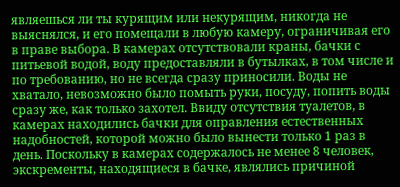являешься ли ты курящим или некурящим, никогда не выяснялся, и его помещали в любую камеру, ограничивая его в праве выбора. В камерах отсутствовали краны, бачки с питьевой водой, воду предоставляли в бутылках, в том числе и по требованию, но не всегда сразу приносили. Воды не хватало, невозможно было помыть руки, посуду, попить воды сразу же, как только захотел. Ввиду отсутствия туалетов, в камерах находились бачки для оправления естественных надобностей, которой можно было вынести только 1 раз в день. Поскольку в камерах содержалось не менее 8 человек, экскременты, находящиеся в бачке, являлись причиной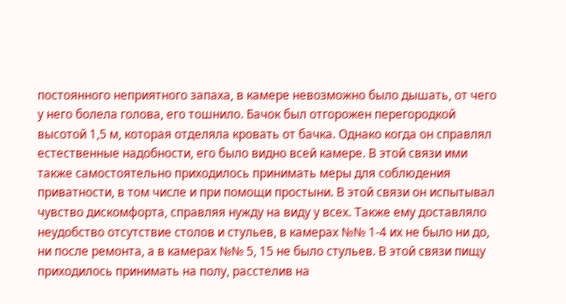постоянного неприятного запаха, в камере невозможно было дышать, от чего у него болела голова, его тошнило. Бачок был отгорожен перегородкой высотой 1,5 м, которая отделяла кровать от бачка. Однако когда он справлял естественные надобности, его было видно всей камере. В этой связи ими также самостоятельно приходилось принимать меры для соблюдения приватности, в том числе и при помощи простыни. В этой связи он испытывал чувство дискомфорта, справляя нужду на виду у всех. Также ему доставляло неудобство отсутствие столов и стульев, в камерах №№ 1-4 их не было ни до, ни после ремонта, а в камерах №№ 5, 15 не было стульев. В этой связи пищу приходилось принимать на полу, расстелив на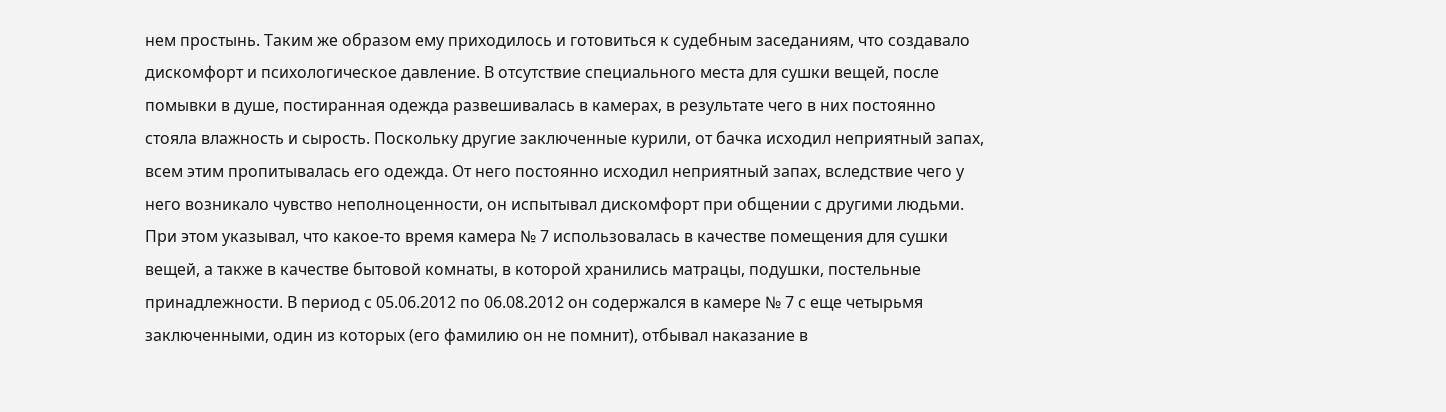нем простынь. Таким же образом ему приходилось и готовиться к судебным заседаниям, что создавало дискомфорт и психологическое давление. В отсутствие специального места для сушки вещей, после помывки в душе, постиранная одежда развешивалась в камерах, в результате чего в них постоянно стояла влажность и сырость. Поскольку другие заключенные курили, от бачка исходил неприятный запах, всем этим пропитывалась его одежда. От него постоянно исходил неприятный запах, вследствие чего у него возникало чувство неполноценности, он испытывал дискомфорт при общении с другими людьми. При этом указывал, что какое-то время камера № 7 использовалась в качестве помещения для сушки вещей, а также в качестве бытовой комнаты, в которой хранились матрацы, подушки, постельные принадлежности. В период с 05.06.2012 по 06.08.2012 он содержался в камере № 7 с еще четырьмя заключенными, один из которых (его фамилию он не помнит), отбывал наказание в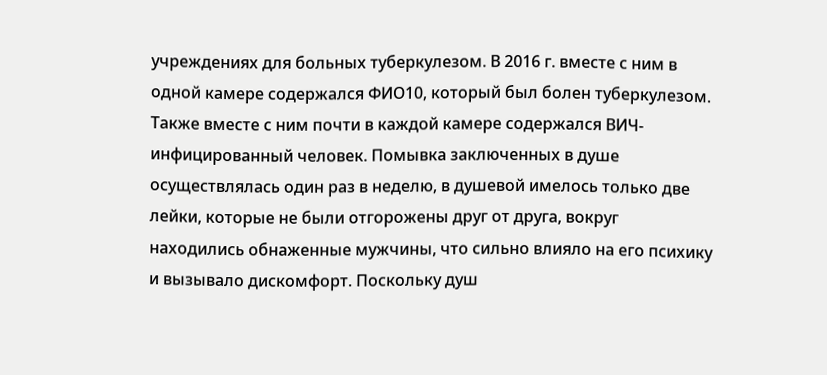учреждениях для больных туберкулезом. В 2016 г. вместе с ним в одной камере содержался ФИО10, который был болен туберкулезом. Также вместе с ним почти в каждой камере содержался ВИЧ-инфицированный человек. Помывка заключенных в душе осуществлялась один раз в неделю, в душевой имелось только две лейки, которые не были отгорожены друг от друга, вокруг находились обнаженные мужчины, что сильно влияло на его психику и вызывало дискомфорт. Поскольку душ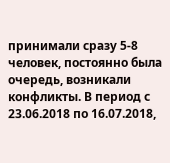принимали сразу 5-8 человек, постоянно была очередь, возникали конфликты. В период с 23.06.2018 по 16.07.2018,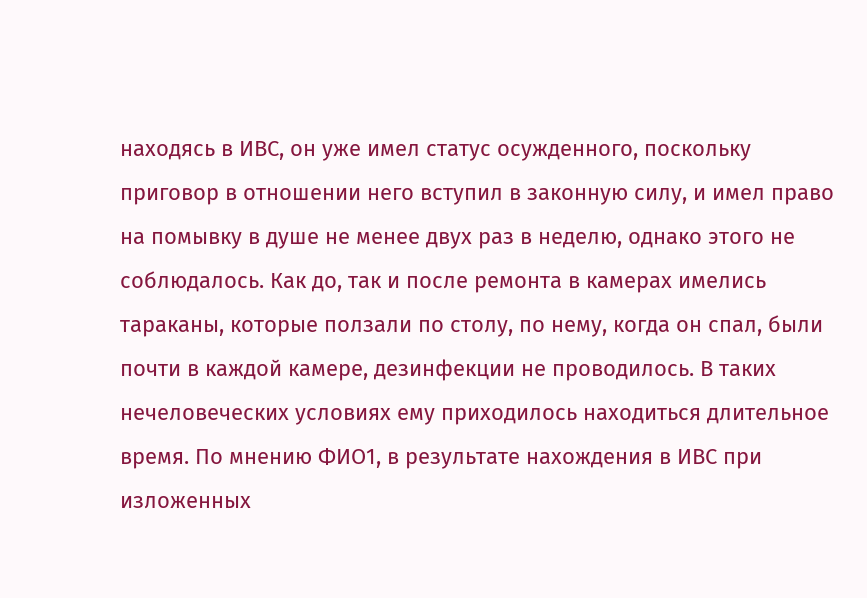находясь в ИВС, он уже имел статус осужденного, поскольку приговор в отношении него вступил в законную силу, и имел право на помывку в душе не менее двух раз в неделю, однако этого не соблюдалось. Как до, так и после ремонта в камерах имелись тараканы, которые ползали по столу, по нему, когда он спал, были почти в каждой камере, дезинфекции не проводилось. В таких нечеловеческих условиях ему приходилось находиться длительное время. По мнению ФИО1, в результате нахождения в ИВС при изложенных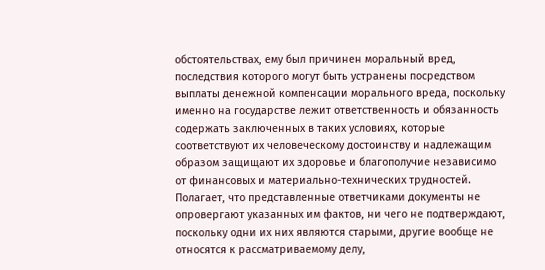обстоятельствах, ему был причинен моральный вред, последствия которого могут быть устранены посредством выплаты денежной компенсации морального вреда, поскольку именно на государстве лежит ответственность и обязанность содержать заключенных в таких условиях, которые соответствуют их человеческому достоинству и надлежащим образом защищают их здоровье и благополучие независимо от финансовых и материально-технических трудностей. Полагает, что представленные ответчиками документы не опровергают указанных им фактов, ни чего не подтверждают, поскольку одни их них являются старыми, другие вообще не относятся к рассматриваемому делу,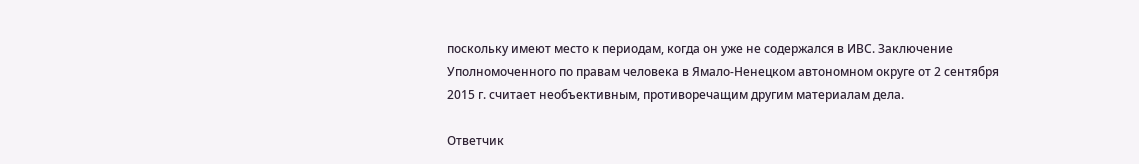поскольку имеют место к периодам, когда он уже не содержался в ИВС. Заключение Уполномоченного по правам человека в Ямало-Ненецком автономном округе от 2 сентября 2015 г. считает необъективным, противоречащим другим материалам дела.

Ответчик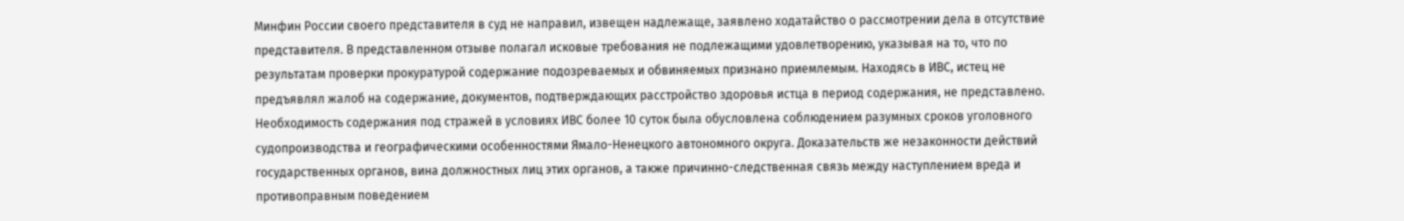Минфин России своего представителя в суд не направил, извещен надлежаще, заявлено ходатайство о рассмотрении дела в отсутствие представителя. В представленном отзыве полагал исковые требования не подлежащими удовлетворению, указывая на то, что по результатам проверки прокуратурой содержание подозреваемых и обвиняемых признано приемлемым. Находясь в ИВС, истец не предъявлял жалоб на содержание, документов, подтверждающих расстройство здоровья истца в период содержания, не представлено. Необходимость содержания под стражей в условиях ИВС более 10 суток была обусловлена соблюдением разумных сроков уголовного судопроизводства и географическими особенностями Ямало-Ненецкого автономного округа. Доказательств же незаконности действий государственных органов, вина должностных лиц этих органов, а также причинно-следственная связь между наступлением вреда и противоправным поведением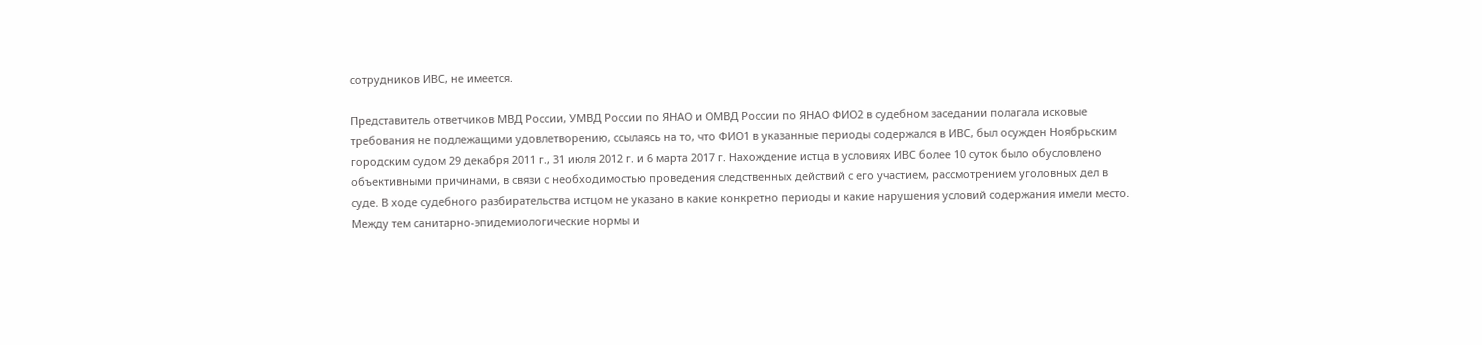сотрудников ИВС, не имеется.

Представитель ответчиков МВД России, УМВД России по ЯНАО и ОМВД России по ЯНАО ФИО2 в судебном заседании полагала исковые требования не подлежащими удовлетворению, ссылаясь на то, что ФИО1 в указанные периоды содержался в ИВС, был осужден Ноябрьским городским судом 29 декабря 2011 г., 31 июля 2012 г. и 6 марта 2017 г. Нахождение истца в условиях ИВС более 10 суток было обусловлено объективными причинами, в связи с необходимостью проведения следственных действий с его участием, рассмотрением уголовных дел в суде. В ходе судебного разбирательства истцом не указано в какие конкретно периоды и какие нарушения условий содержания имели место. Между тем санитарно-эпидемиологические нормы и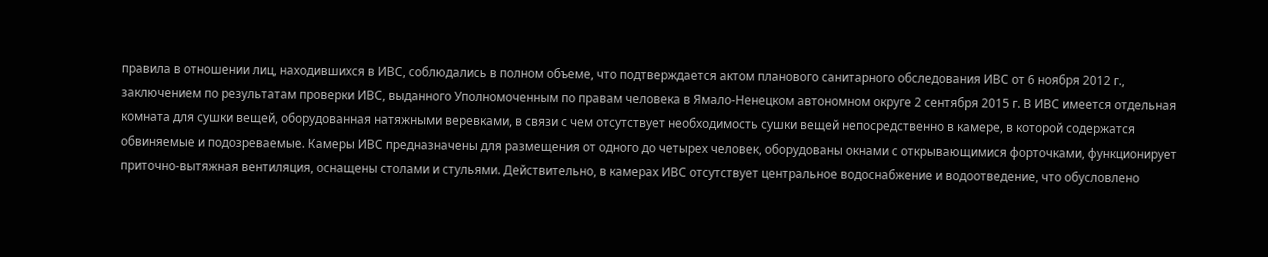правила в отношении лиц, находившихся в ИВС, соблюдались в полном объеме, что подтверждается актом планового санитарного обследования ИВС от 6 ноября 2012 г., заключением по результатам проверки ИВС, выданного Уполномоченным по правам человека в Ямало-Ненецком автономном округе 2 сентября 2015 г. В ИВС имеется отдельная комната для сушки вещей, оборудованная натяжными веревками, в связи с чем отсутствует необходимость сушки вещей непосредственно в камере, в которой содержатся обвиняемые и подозреваемые. Камеры ИВС предназначены для размещения от одного до четырех человек, оборудованы окнами с открывающимися форточками, функционирует приточно-вытяжная вентиляция, оснащены столами и стульями. Действительно, в камерах ИВС отсутствует центральное водоснабжение и водоотведение, что обусловлено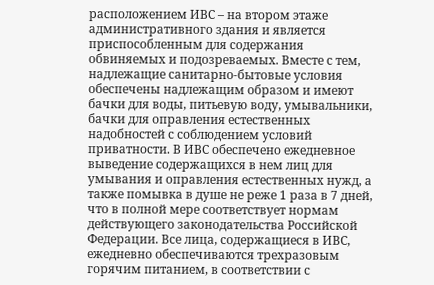расположением ИВС – на втором этаже административного здания и является приспособленным для содержания обвиняемых и подозреваемых. Вместе с тем, надлежащие санитарно-бытовые условия обеспечены надлежащим образом и имеют бачки для воды, питьевую воду, умывальники, бачки для оправления естественных надобностей с соблюдением условий приватности. В ИВС обеспечено ежедневное выведение содержащихся в нем лиц для умывания и оправления естественных нужд, а также помывка в душе не реже 1 раза в 7 дней, что в полной мере соответствует нормам действующего законодательства Российской Федерации. Все лица, содержащиеся в ИВС, ежедневно обеспечиваются трехразовым горячим питанием, в соответствии с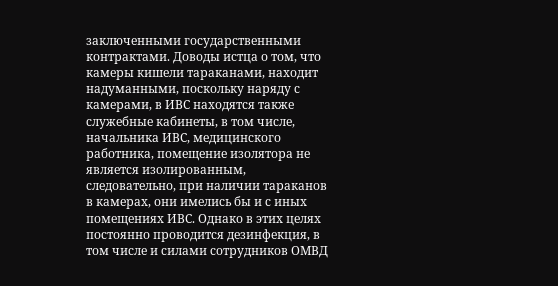заключенными государственными контрактами. Доводы истца о том, что камеры кишели тараканами, находит надуманными, поскольку наряду с камерами, в ИВС находятся также служебные кабинеты, в том числе, начальника ИВС, медицинского работника, помещение изолятора не является изолированным, следовательно, при наличии тараканов в камерах, они имелись бы и с иных помещениях ИВС. Однако в этих целях постоянно проводится дезинфекция, в том числе и силами сотрудников ОМВД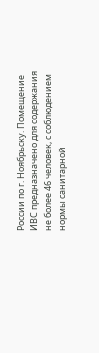России по г. Ноябрьску. Помещение ИВС предназначено для содержания не более 46 человек, с соблюдением нормы санитарной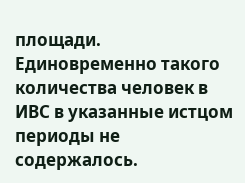площади. Единовременно такого количества человек в ИВС в указанные истцом периоды не содержалось.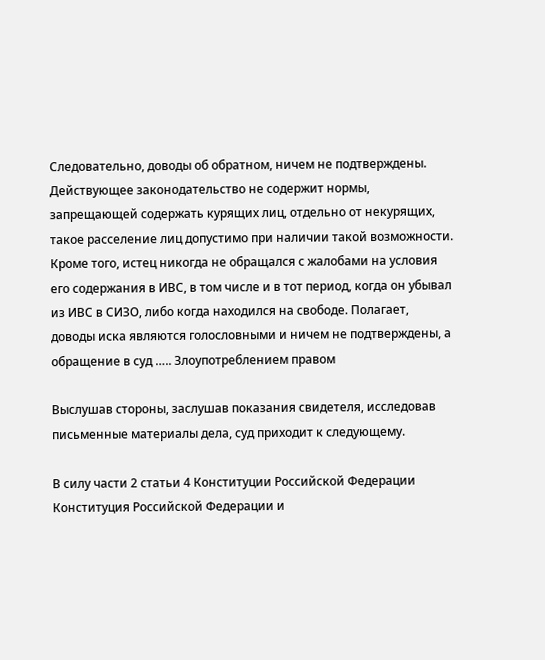Следовательно, доводы об обратном, ничем не подтверждены. Действующее законодательство не содержит нормы, запрещающей содержать курящих лиц, отдельно от некурящих, такое расселение лиц допустимо при наличии такой возможности. Кроме того, истец никогда не обращался с жалобами на условия его содержания в ИВС, в том числе и в тот период, когда он убывал из ИВС в СИЗО, либо когда находился на свободе. Полагает, доводы иска являются голословными и ничем не подтверждены, а обращение в суд ….. Злоупотреблением правом

Выслушав стороны, заслушав показания свидетеля, исследовав письменные материалы дела, суд приходит к следующему.

В силу части 2 статьи 4 Конституции Российской Федерации Конституция Российской Федерации и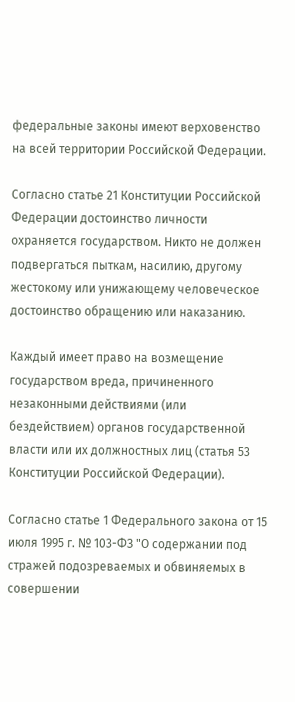федеральные законы имеют верховенство на всей территории Российской Федерации.

Согласно статье 21 Конституции Российской Федерации достоинство личности охраняется государством. Никто не должен подвергаться пыткам, насилию, другому жестокому или унижающему человеческое достоинство обращению или наказанию.

Каждый имеет право на возмещение государством вреда, причиненного незаконными действиями (или бездействием) органов государственной власти или их должностных лиц (статья 53 Конституции Российской Федерации).

Согласно статье 1 Федерального закона от 15 июля 1995 г. № 103-ФЗ "О содержании под стражей подозреваемых и обвиняемых в совершении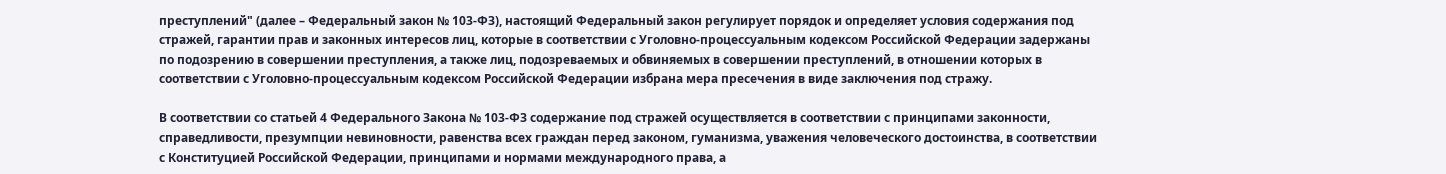преступлений" (далее – Федеральный закон № 103-ФЗ), настоящий Федеральный закон регулирует порядок и определяет условия содержания под стражей, гарантии прав и законных интересов лиц, которые в соответствии с Уголовно-процессуальным кодексом Российской Федерации задержаны по подозрению в совершении преступления, а также лиц, подозреваемых и обвиняемых в совершении преступлений, в отношении которых в соответствии с Уголовно-процессуальным кодексом Российской Федерации избрана мера пресечения в виде заключения под стражу.

В соответствии со статьей 4 Федерального Закона № 103-ФЗ содержание под стражей осуществляется в соответствии с принципами законности, справедливости, презумпции невиновности, равенства всех граждан перед законом, гуманизма, уважения человеческого достоинства, в соответствии с Конституцией Российской Федерации, принципами и нормами международного права, а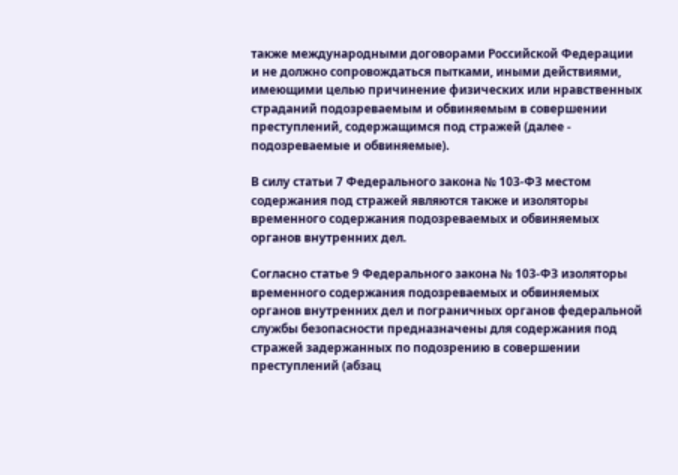также международными договорами Российской Федерации и не должно сопровождаться пытками, иными действиями, имеющими целью причинение физических или нравственных страданий подозреваемым и обвиняемым в совершении преступлений, содержащимся под стражей (далее - подозреваемые и обвиняемые).

В силу статьи 7 Федерального закона № 103-ФЗ местом содержания под стражей являются также и изоляторы временного содержания подозреваемых и обвиняемых органов внутренних дел.

Согласно статье 9 Федерального закона № 103-ФЗ изоляторы временного содержания подозреваемых и обвиняемых органов внутренних дел и пограничных органов федеральной службы безопасности предназначены для содержания под стражей задержанных по подозрению в совершении преступлений (абзац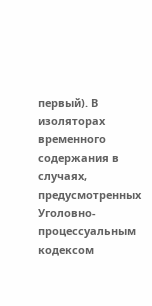первый). В изоляторах временного содержания в случаях, предусмотренных Уголовно-процессуальным кодексом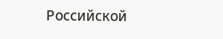Российской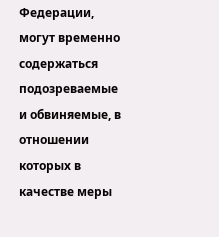Федерации, могут временно содержаться подозреваемые и обвиняемые, в отношении которых в качестве меры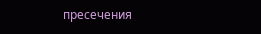пресечения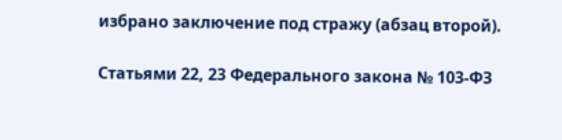избрано заключение под стражу (абзац второй).

Статьями 22, 23 Федерального закона № 103-ФЗ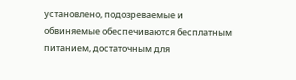установлено, подозреваемые и обвиняемые обеспечиваются бесплатным питанием, достаточным для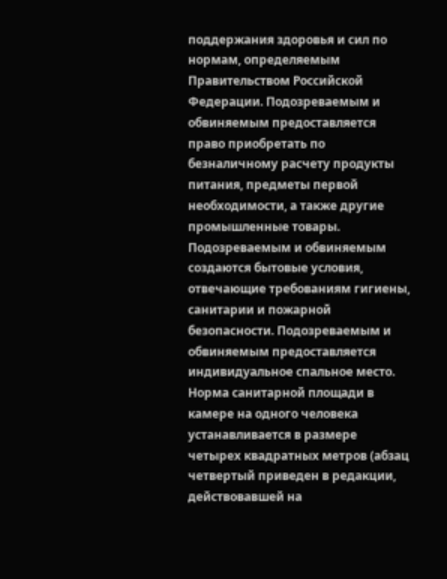поддержания здоровья и сил по нормам, определяемым Правительством Российской Федерации. Подозреваемым и обвиняемым предоставляется право приобретать по безналичному расчету продукты питания, предметы первой необходимости, а также другие промышленные товары. Подозреваемым и обвиняемым создаются бытовые условия, отвечающие требованиям гигиены, санитарии и пожарной безопасности. Подозреваемым и обвиняемым предоставляется индивидуальное спальное место. Норма санитарной площади в камере на одного человека устанавливается в размере четырех квадратных метров (абзац четвертый приведен в редакции, действовавшей на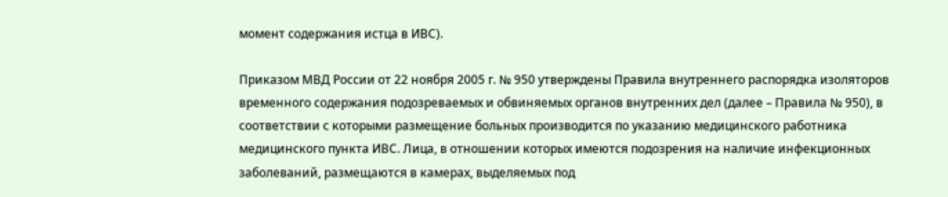момент содержания истца в ИВС).

Приказом МВД России от 22 ноября 2005 г. № 950 утверждены Правила внутреннего распорядка изоляторов временного содержания подозреваемых и обвиняемых органов внутренних дел (далее – Правила № 950), в соответствии с которыми размещение больных производится по указанию медицинского работника медицинского пункта ИВС. Лица, в отношении которых имеются подозрения на наличие инфекционных заболеваний, размещаются в камерах, выделяемых под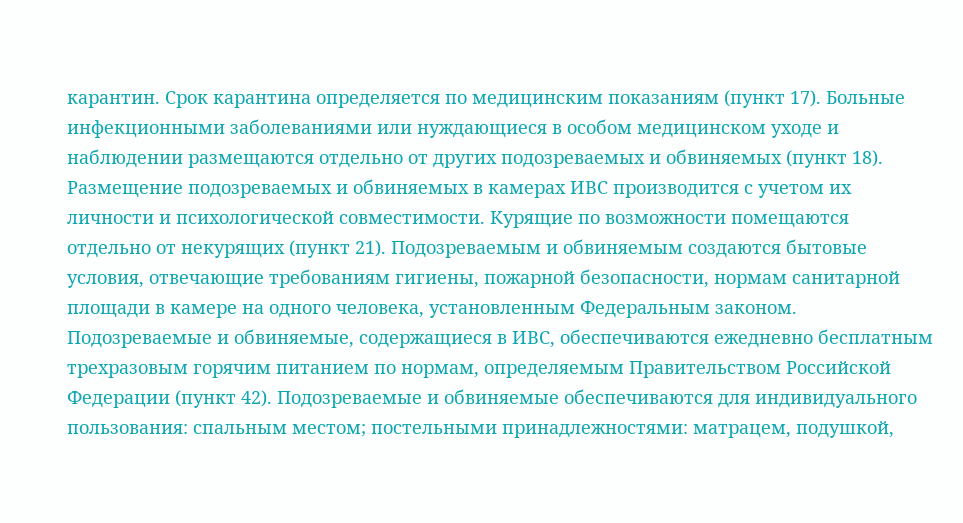карантин. Срок карантина определяется по медицинским показаниям (пункт 17). Больные инфекционными заболеваниями или нуждающиеся в особом медицинском уходе и наблюдении размещаются отдельно от других подозреваемых и обвиняемых (пункт 18). Размещение подозреваемых и обвиняемых в камерах ИВС производится с учетом их личности и психологической совместимости. Курящие по возможности помещаются отдельно от некурящих (пункт 21). Подозреваемым и обвиняемым создаются бытовые условия, отвечающие требованиям гигиены, пожарной безопасности, нормам санитарной площади в камере на одного человека, установленным Федеральным законом. Подозреваемые и обвиняемые, содержащиеся в ИВС, обеспечиваются ежедневно бесплатным трехразовым горячим питанием по нормам, определяемым Правительством Российской Федерации (пункт 42). Подозреваемые и обвиняемые обеспечиваются для индивидуального пользования: спальным местом; постельными принадлежностями: матрацем, подушкой,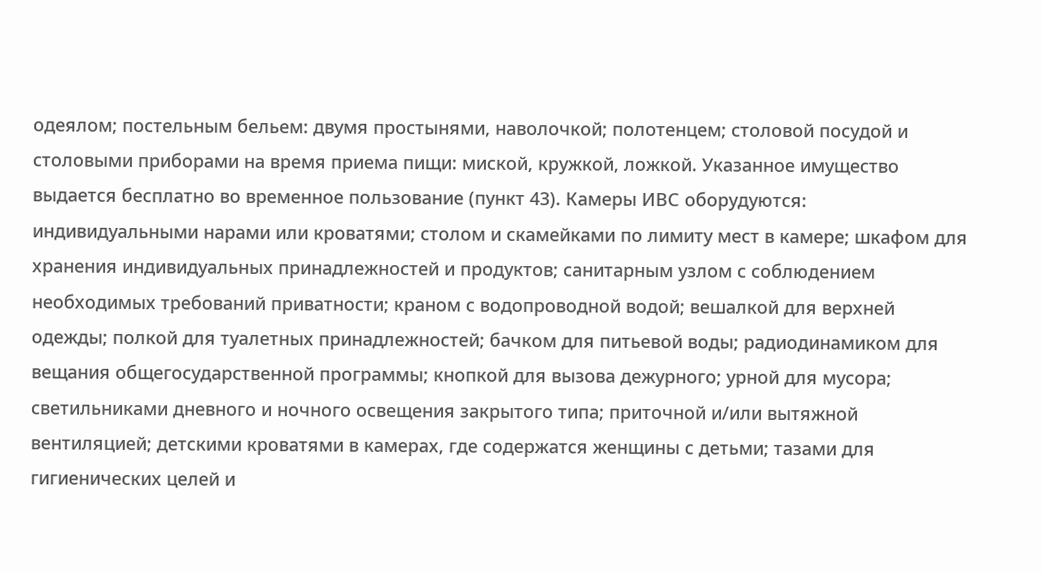одеялом; постельным бельем: двумя простынями, наволочкой; полотенцем; столовой посудой и столовыми приборами на время приема пищи: миской, кружкой, ложкой. Указанное имущество выдается бесплатно во временное пользование (пункт 43). Камеры ИВС оборудуются: индивидуальными нарами или кроватями; столом и скамейками по лимиту мест в камере; шкафом для хранения индивидуальных принадлежностей и продуктов; санитарным узлом с соблюдением необходимых требований приватности; краном с водопроводной водой; вешалкой для верхней одежды; полкой для туалетных принадлежностей; бачком для питьевой воды; радиодинамиком для вещания общегосударственной программы; кнопкой для вызова дежурного; урной для мусора; светильниками дневного и ночного освещения закрытого типа; приточной и/или вытяжной вентиляцией; детскими кроватями в камерах, где содержатся женщины с детьми; тазами для гигиенических целей и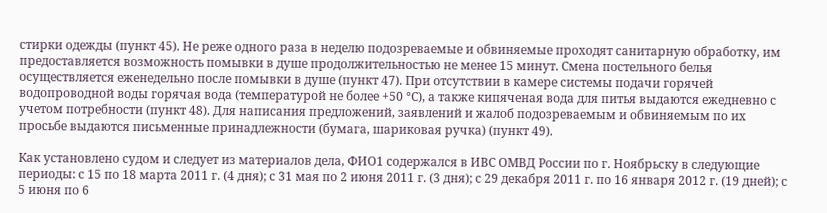стирки одежды (пункт 45). Не реже одного раза в неделю подозреваемые и обвиняемые проходят санитарную обработку, им предоставляется возможность помывки в душе продолжительностью не менее 15 минут. Смена постельного белья осуществляется еженедельно после помывки в душе (пункт 47). При отсутствии в камере системы подачи горячей водопроводной воды горячая вода (температурой не более +50 °С), а также кипяченая вода для питья выдаются ежедневно с учетом потребности (пункт 48). Для написания предложений, заявлений и жалоб подозреваемым и обвиняемым по их просьбе выдаются письменные принадлежности (бумага, шариковая ручка) (пункт 49).

Как установлено судом и следует из материалов дела, ФИО1 содержался в ИВС ОМВД России по г. Ноябрьску в следующие периоды: с 15 по 18 марта 2011 г. (4 дня); с 31 мая по 2 июня 2011 г. (3 дня); с 29 декабря 2011 г. по 16 января 2012 г. (19 дней); с 5 июня по 6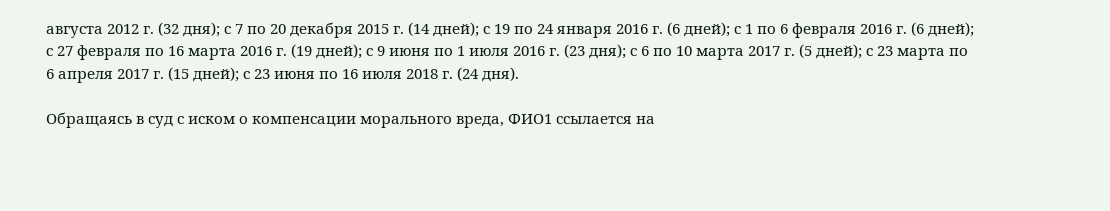августа 2012 г. (32 дня); с 7 по 20 декабря 2015 г. (14 дней); с 19 по 24 января 2016 г. (6 дней); с 1 по 6 февраля 2016 г. (6 дней); с 27 февраля по 16 марта 2016 г. (19 дней); с 9 июня по 1 июля 2016 г. (23 дня); с 6 по 10 марта 2017 г. (5 дней); с 23 марта по 6 апреля 2017 г. (15 дней); с 23 июня по 16 июля 2018 г. (24 дня).

Обращаясь в суд с иском о компенсации морального вреда, ФИО1 ссылается на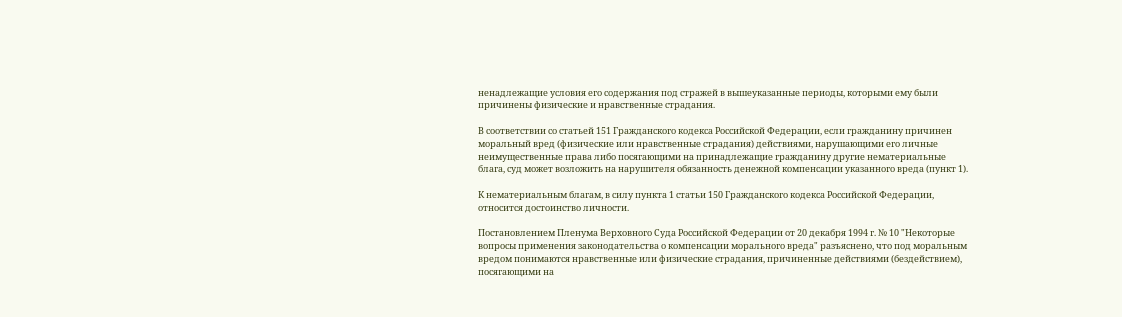ненадлежащие условия его содержания под стражей в вышеуказанные периоды, которыми ему были причинены физические и нравственные страдания.

В соответствии со статьей 151 Гражданского кодекса Российской Федерации, если гражданину причинен моральный вред (физические или нравственные страдания) действиями, нарушающими его личные неимущественные права либо посягающими на принадлежащие гражданину другие нематериальные блага, суд может возложить на нарушителя обязанность денежной компенсации указанного вреда (пункт 1).

К нематериальным благам, в силу пункта 1 статьи 150 Гражданского кодекса Российской Федерации, относится достоинство личности.

Постановлением Пленума Верховного Суда Российской Федерации от 20 декабря 1994 г. № 10 "Некоторые вопросы применения законодательства о компенсации морального вреда" разъяснено, что под моральным вредом понимаются нравственные или физические страдания, причиненные действиями (бездействием), посягающими на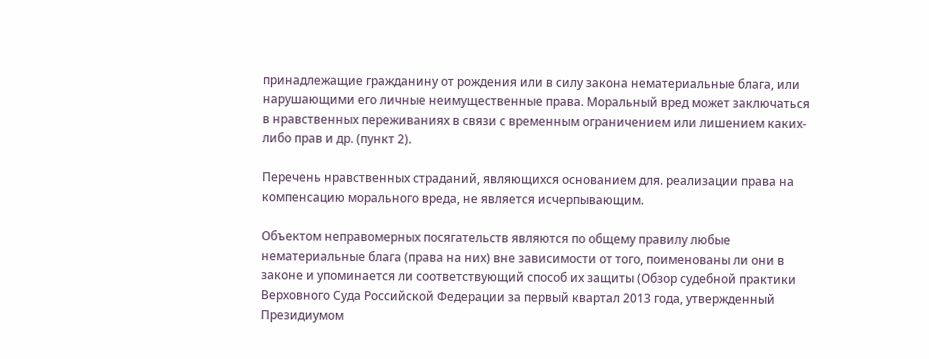принадлежащие гражданину от рождения или в силу закона нематериальные блага, или нарушающими его личные неимущественные права. Моральный вред может заключаться в нравственных переживаниях в связи с временным ограничением или лишением каких-либо прав и др. (пункт 2).

Перечень нравственных страданий, являющихся основанием для. реализации права на компенсацию морального вреда, не является исчерпывающим.

Объектом неправомерных посягательств являются по общему правилу любые нематериальные блага (права на них) вне зависимости от того, поименованы ли они в законе и упоминается ли соответствующий способ их защиты (Обзор судебной практики Верховного Суда Российской Федерации за первый квартал 2013 года, утвержденный Президиумом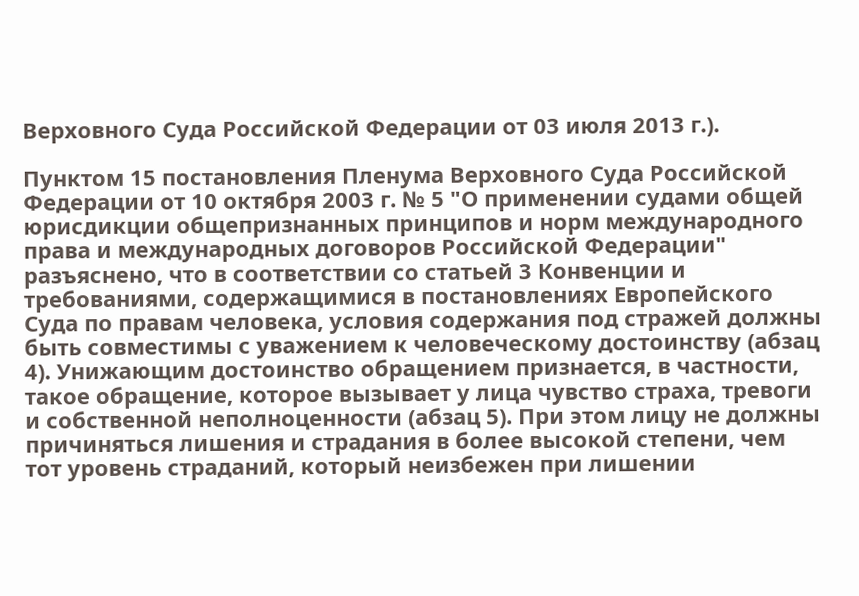Верховного Суда Российской Федерации от 03 июля 2013 г.).

Пунктом 15 постановления Пленума Верховного Суда Российской Федерации от 10 октября 2003 г. № 5 "О применении судами общей юрисдикции общепризнанных принципов и норм международного права и международных договоров Российской Федерации" разъяснено, что в соответствии со статьей 3 Конвенции и требованиями, содержащимися в постановлениях Европейского Суда по правам человека, условия содержания под стражей должны быть совместимы с уважением к человеческому достоинству (абзац 4). Унижающим достоинство обращением признается, в частности, такое обращение, которое вызывает у лица чувство страха, тревоги и собственной неполноценности (абзац 5). При этом лицу не должны причиняться лишения и страдания в более высокой степени, чем тот уровень страданий, который неизбежен при лишении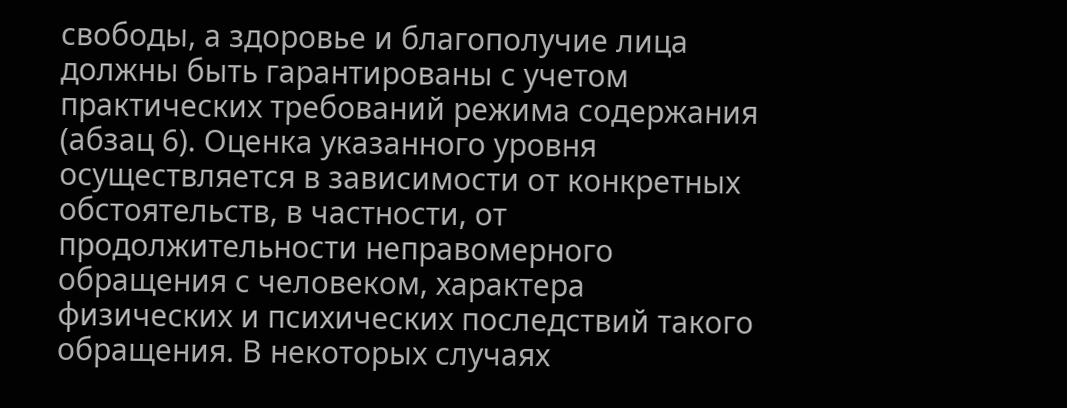свободы, а здоровье и благополучие лица должны быть гарантированы с учетом практических требований режима содержания (абзац 6). Оценка указанного уровня осуществляется в зависимости от конкретных обстоятельств, в частности, от продолжительности неправомерного обращения с человеком, характера физических и психических последствий такого обращения. В некоторых случаях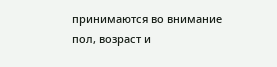принимаются во внимание пол, возраст и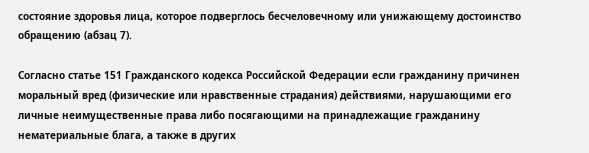состояние здоровья лица, которое подверглось бесчеловечному или унижающему достоинство обращению (абзац 7).

Согласно статье 151 Гражданского кодекса Российской Федерации если гражданину причинен моральный вред (физические или нравственные страдания) действиями, нарушающими его личные неимущественные права либо посягающими на принадлежащие гражданину нематериальные блага, а также в других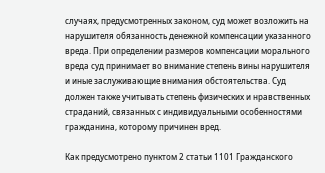случаях, предусмотренных законом, суд может возложить на нарушителя обязанность денежной компенсации указанного вреда. При определении размеров компенсации морального вреда суд принимает во внимание степень вины нарушителя и иные заслуживающие внимания обстоятельства. Суд должен также учитывать степень физических и нравственных страданий, связанных с индивидуальными особенностями гражданина, которому причинен вред.

Как предусмотрено пунктом 2 статьи 1101 Гражданского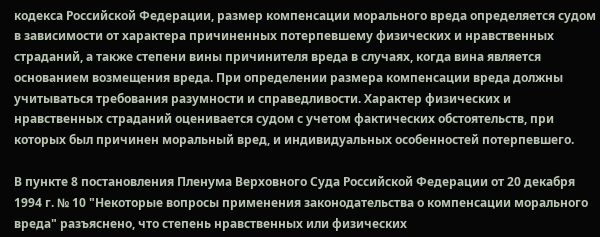кодекса Российской Федерации, размер компенсации морального вреда определяется судом в зависимости от характера причиненных потерпевшему физических и нравственных страданий, а также степени вины причинителя вреда в случаях, когда вина является основанием возмещения вреда. При определении размера компенсации вреда должны учитываться требования разумности и справедливости. Характер физических и нравственных страданий оценивается судом с учетом фактических обстоятельств, при которых был причинен моральный вред, и индивидуальных особенностей потерпевшего.

В пункте 8 постановления Пленума Верховного Суда Российской Федерации от 20 декабря 1994 г. № 10 "Некоторые вопросы применения законодательства о компенсации морального вреда" разъяснено, что степень нравственных или физических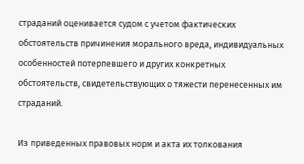страданий оценивается судом с учетом фактических обстоятельств причинения морального вреда, индивидуальных особенностей потерпевшего и других конкретных обстоятельств, свидетельствующих о тяжести перенесенных им страданий.

Из приведенных правовых норм и акта их толкования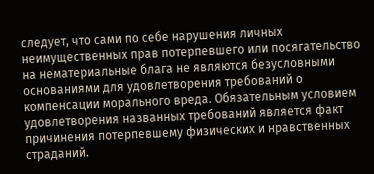следует, что сами по себе нарушения личных неимущественных прав потерпевшего или посягательство на нематериальные блага не являются безусловными основаниями для удовлетворения требований о компенсации морального вреда. Обязательным условием удовлетворения названных требований является факт причинения потерпевшему физических и нравственных страданий.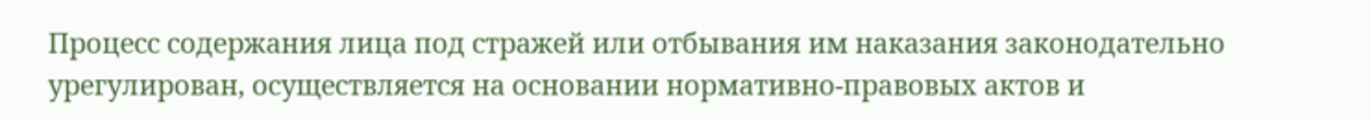Процесс содержания лица под стражей или отбывания им наказания законодательно урегулирован, осуществляется на основании нормативно-правовых актов и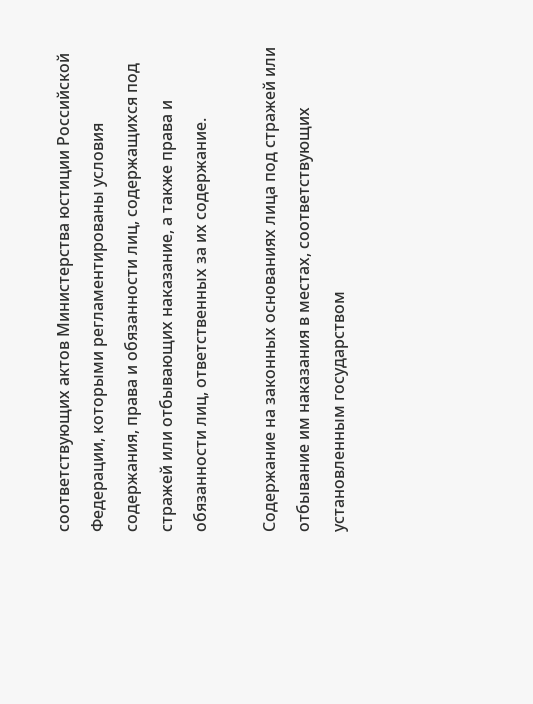соответствующих актов Министерства юстиции Российской Федерации, которыми регламентированы условия содержания, права и обязанности лиц, содержащихся под стражей или отбывающих наказание, а также права и обязанности лиц, ответственных за их содержание.

Содержание на законных основаниях лица под стражей или отбывание им наказания в местах, соответствующих установленным государством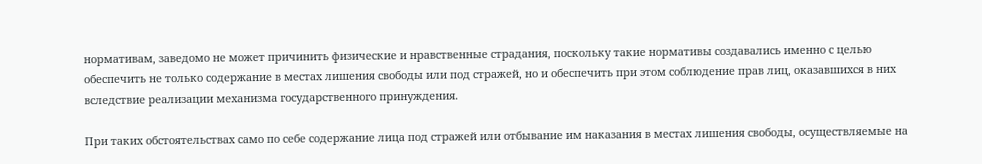нормативам, заведомо не может причинить физические и нравственные страдания, поскольку такие нормативы создавались именно с целью обеспечить не только содержание в местах лишения свободы или под стражей, но и обеспечить при этом соблюдение прав лиц, оказавшихся в них вследствие реализации механизма государственного принуждения.

При таких обстоятельствах само по себе содержание лица под стражей или отбывание им наказания в местах лишения свободы, осуществляемые на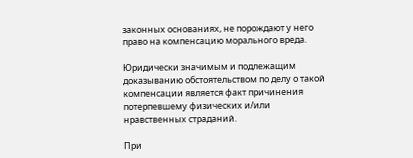законных основаниях, не порождают у него право на компенсацию морального вреда.

Юридически значимым и подлежащим доказыванию обстоятельством по делу о такой компенсации является факт причинения потерпевшему физических и/или нравственных страданий.

При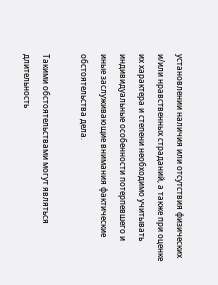установлении наличия или отсутствия физических и/или нравственных страданий, а также при оценке их характера и степени необходимо учитывать индивидуальные особенности потерпевшего и иные заслуживающие внимания фактические обстоятельства дела.

Такими обстоятельствами могут являться длительность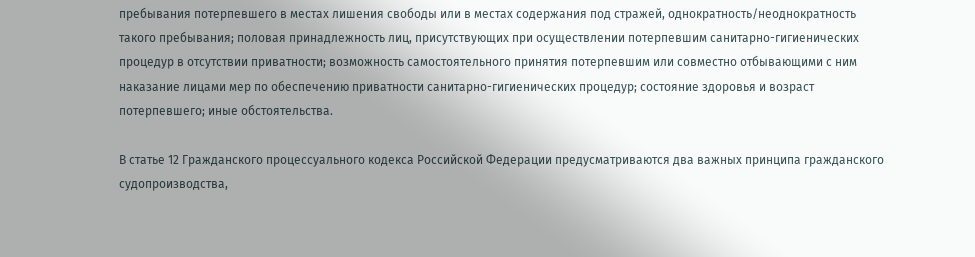пребывания потерпевшего в местах лишения свободы или в местах содержания под стражей, однократность/неоднократность такого пребывания; половая принадлежность лиц, присутствующих при осуществлении потерпевшим санитарно-гигиенических процедур в отсутствии приватности; возможность самостоятельного принятия потерпевшим или совместно отбывающими с ним наказание лицами мер по обеспечению приватности санитарно-гигиенических процедур; состояние здоровья и возраст потерпевшего; иные обстоятельства.

В статье 12 Гражданского процессуального кодекса Российской Федерации предусматриваются два важных принципа гражданского судопроизводства,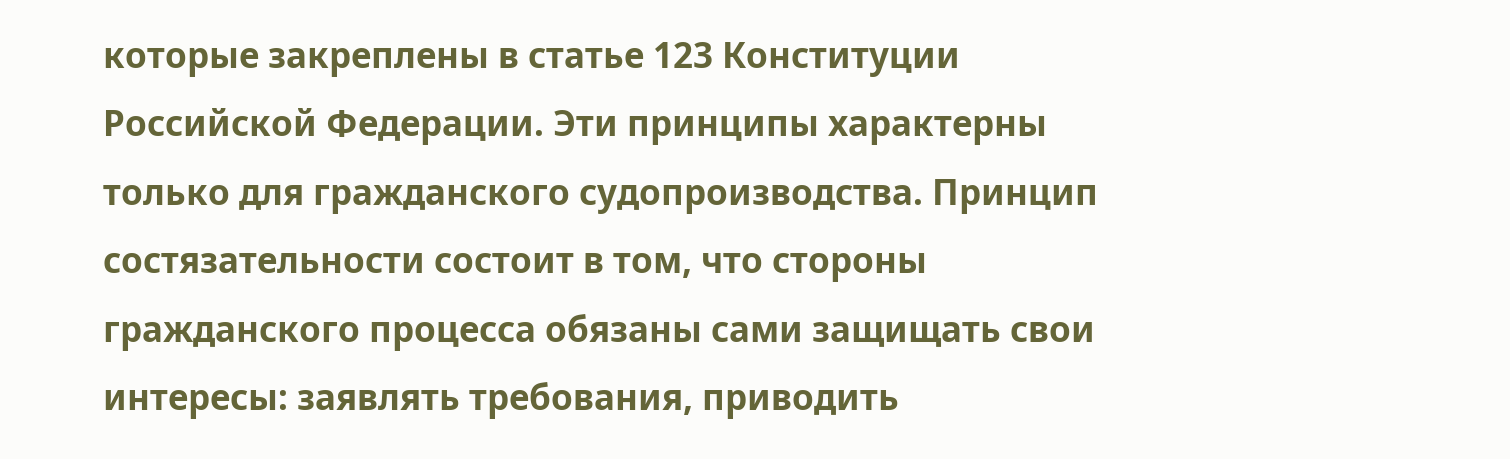которые закреплены в статье 123 Конституции Российской Федерации. Эти принципы характерны только для гражданского судопроизводства. Принцип состязательности состоит в том, что стороны гражданского процесса обязаны сами защищать свои интересы: заявлять требования, приводить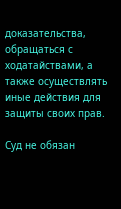доказательства, обращаться с ходатайствами, а также осуществлять иные действия для защиты своих прав.

Суд не обязан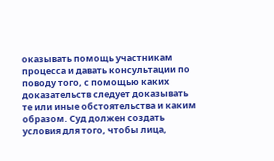оказывать помощь участникам процесса и давать консультации по поводу того, с помощью каких доказательств следует доказывать те или иные обстоятельства и каким образом. Суд должен создать условия для того, чтобы лица,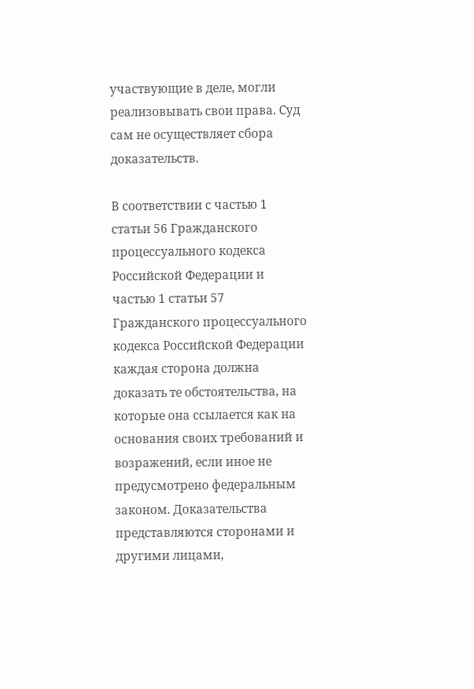участвующие в деле, могли реализовывать свои права. Суд сам не осуществляет сбора доказательств.

В соответствии с частью 1 статьи 56 Гражданского процессуального кодекса Российской Федерации и частью 1 статьи 57 Гражданского процессуального кодекса Российской Федерации каждая сторона должна доказать те обстоятельства, на которые она ссылается как на основания своих требований и возражений, если иное не предусмотрено федеральным законом. Доказательства представляются сторонами и другими лицами,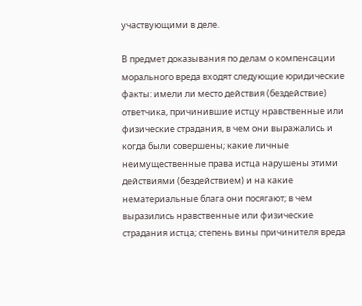участвующими в деле.

В предмет доказывания по делам о компенсации морального вреда входят следующие юридические факты: имели ли место действия (бездействие) ответчика, причинившие истцу нравственные или физические страдания, в чем они выражались и когда были совершены; какие личные неимущественные права истца нарушены этими действиями (бездействием) и на какие нематериальные блага они посягают; в чем выразились нравственные или физические страдания истца; степень вины причинителя вреда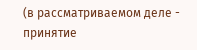(в рассматриваемом деле - принятие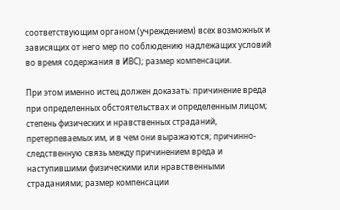соответствующим органом (учреждением) всех возможных и зависящих от него мер по соблюдению надлежащих условий во время содержания в ИВС); размер компенсации.

При этом именно истец должен доказать: причинение вреда при определенных обстоятельствах и определенным лицом; степень физических и нравственных страданий, претерпеваемых им, и в чем они выражаются; причинно-следственную связь между причинением вреда и наступившими физическими или нравственными страданиями; размер компенсации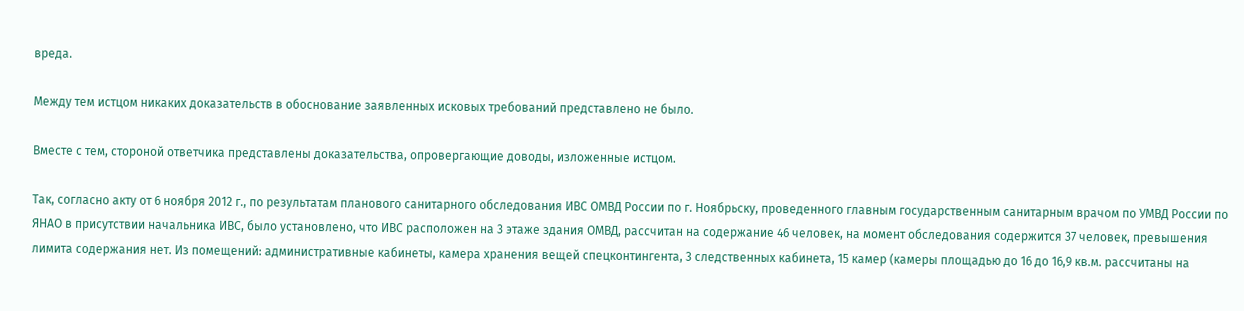вреда.

Между тем истцом никаких доказательств в обоснование заявленных исковых требований представлено не было.

Вместе с тем, стороной ответчика представлены доказательства, опровергающие доводы, изложенные истцом.

Так, согласно акту от 6 ноября 2012 г., по результатам планового санитарного обследования ИВС ОМВД России по г. Ноябрьску, проведенного главным государственным санитарным врачом по УМВД России по ЯНАО в присутствии начальника ИВС, было установлено, что ИВС расположен на 3 этаже здания ОМВД, рассчитан на содержание 46 человек, на момент обследования содержится 37 человек, превышения лимита содержания нет. Из помещений: административные кабинеты, камера хранения вещей спецконтингента, 3 следственных кабинета, 15 камер (камеры площадью до 16 до 16,9 кв.м. рассчитаны на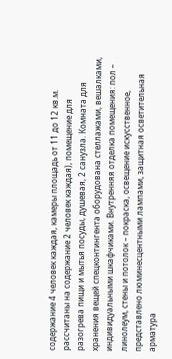содержание 4 человек каждая, камеры площадь от 11 до 12 кв.м. рассчитаны на содержание 2 человек каждая), помещение для разогрева пищи и мытья посуды, душевая, 2 санузла. Комната для хранения вещей спецконтингента оборудована стеллажами, вешалками, индивидуальными шкафчиками. Внутренняя отделка помещения: пол – линолеум, стены и потолок – покраска, освещение искусственное, представлено люминесцентными лампами, защитная осветительная арматура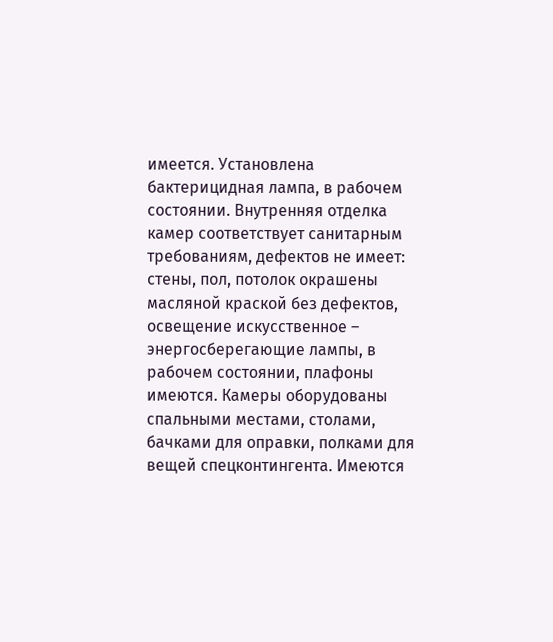имеется. Установлена бактерицидная лампа, в рабочем состоянии. Внутренняя отделка камер соответствует санитарным требованиям, дефектов не имеет: стены, пол, потолок окрашены масляной краской без дефектов, освещение искусственное – энергосберегающие лампы, в рабочем состоянии, плафоны имеются. Камеры оборудованы спальными местами, столами, бачками для оправки, полками для вещей спецконтингента. Имеются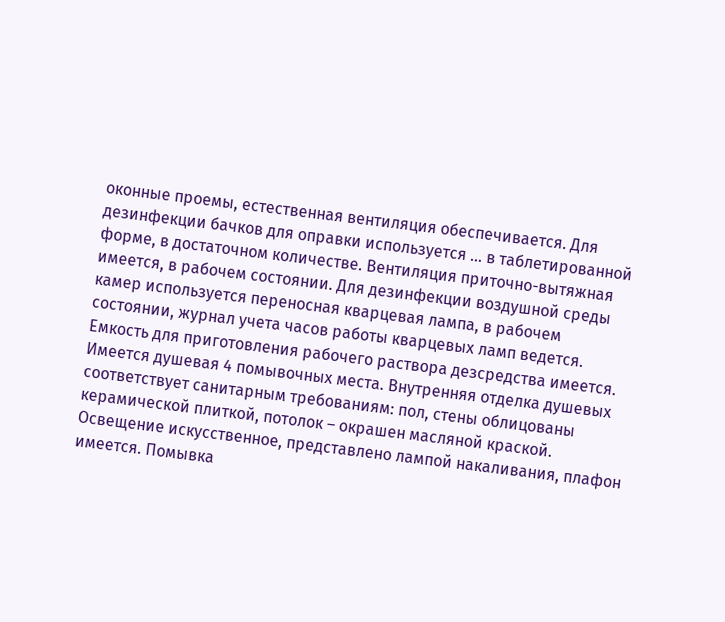оконные проемы, естественная вентиляция обеспечивается. Для дезинфекции бачков для оправки используется ... в таблетированной форме, в достаточном количестве. Вентиляция приточно-вытяжная имеется, в рабочем состоянии. Для дезинфекции воздушной среды камер используется переносная кварцевая лампа, в рабочем состоянии, журнал учета часов работы кварцевых ламп ведется. Емкость для приготовления рабочего раствора дезсредства имеется. Имеется душевая 4 помывочных места. Внутренняя отделка душевых соответствует санитарным требованиям: пол, стены облицованы керамической плиткой, потолок – окрашен масляной краской. Освещение искусственное, представлено лампой накаливания, плафон имеется. Помывка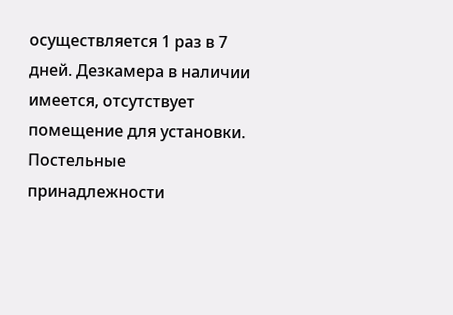осуществляется 1 раз в 7 дней. Дезкамера в наличии имеется, отсутствует помещение для установки. Постельные принадлежности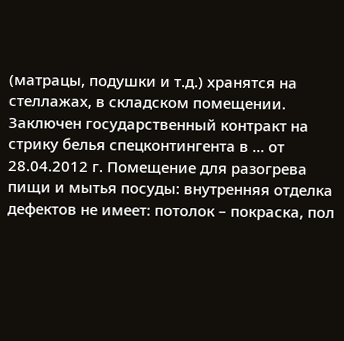(матрацы, подушки и т.д.) хранятся на стеллажах, в складском помещении. Заключен государственный контракт на стрику белья спецконтингента в ... от 28.04.2012 г. Помещение для разогрева пищи и мытья посуды: внутренняя отделка дефектов не имеет: потолок – покраска, пол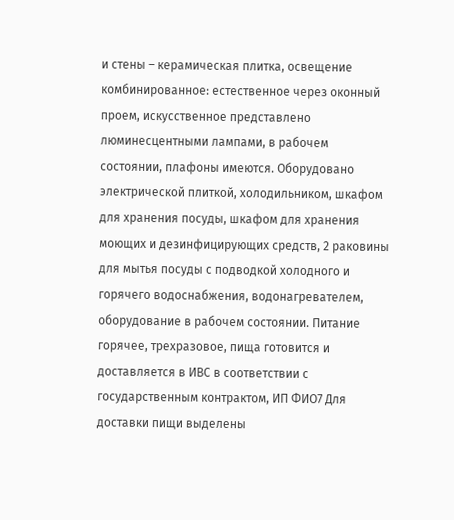и стены – керамическая плитка, освещение комбинированное: естественное через оконный проем, искусственное представлено люминесцентными лампами, в рабочем состоянии, плафоны имеются. Оборудовано электрической плиткой, холодильником, шкафом для хранения посуды, шкафом для хранения моющих и дезинфицирующих средств, 2 раковины для мытья посуды с подводкой холодного и горячего водоснабжения, водонагревателем, оборудование в рабочем состоянии. Питание горячее, трехразовое, пища готовится и доставляется в ИВС в соответствии с государственным контрактом, ИП ФИО7 Для доставки пищи выделены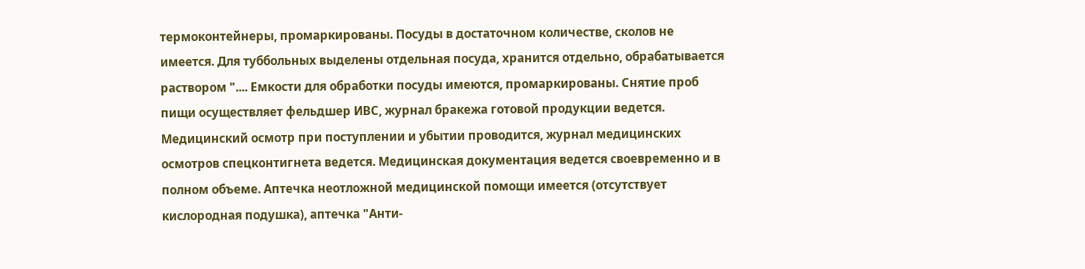термоконтейнеры, промаркированы. Посуды в достаточном количестве, сколов не имеется. Для туббольных выделены отдельная посуда, хранится отдельно, обрабатывается раствором ".... Емкости для обработки посуды имеются, промаркированы. Снятие проб пищи осуществляет фельдшер ИВС, журнал бракежа готовой продукции ведется. Медицинский осмотр при поступлении и убытии проводится, журнал медицинских осмотров спецконтигнета ведется. Медицинская документация ведется своевременно и в полном объеме. Аптечка неотложной медицинской помощи имеется (отсутствует кислородная подушка), аптечка "Анти-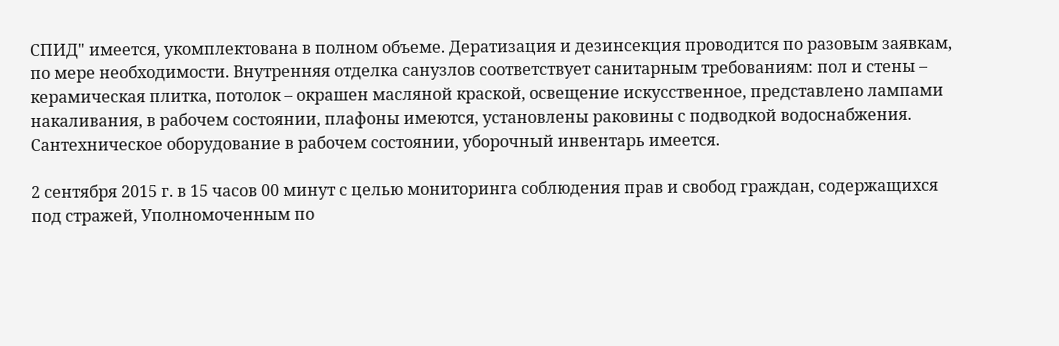СПИД" имеется, укомплектована в полном объеме. Дератизация и дезинсекция проводится по разовым заявкам, по мере необходимости. Внутренняя отделка санузлов соответствует санитарным требованиям: пол и стены – керамическая плитка, потолок – окрашен масляной краской, освещение искусственное, представлено лампами накаливания, в рабочем состоянии, плафоны имеются, установлены раковины с подводкой водоснабжения. Сантехническое оборудование в рабочем состоянии, уборочный инвентарь имеется.

2 сентября 2015 г. в 15 часов 00 минут с целью мониторинга соблюдения прав и свобод граждан, содержащихся под стражей, Уполномоченным по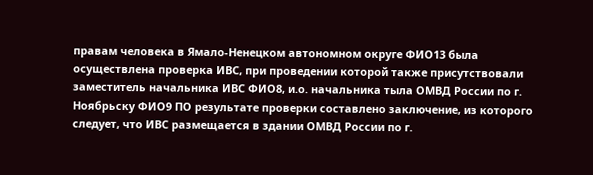правам человека в Ямало-Ненецком автономном округе ФИО13 была осуществлена проверка ИВС, при проведении которой также присутствовали заместитель начальника ИВС ФИО8, и.о. начальника тыла ОМВД России по г. Ноябрьску ФИО9 ПО результате проверки составлено заключение, из которого следует, что ИВС размещается в здании ОМВД России по г.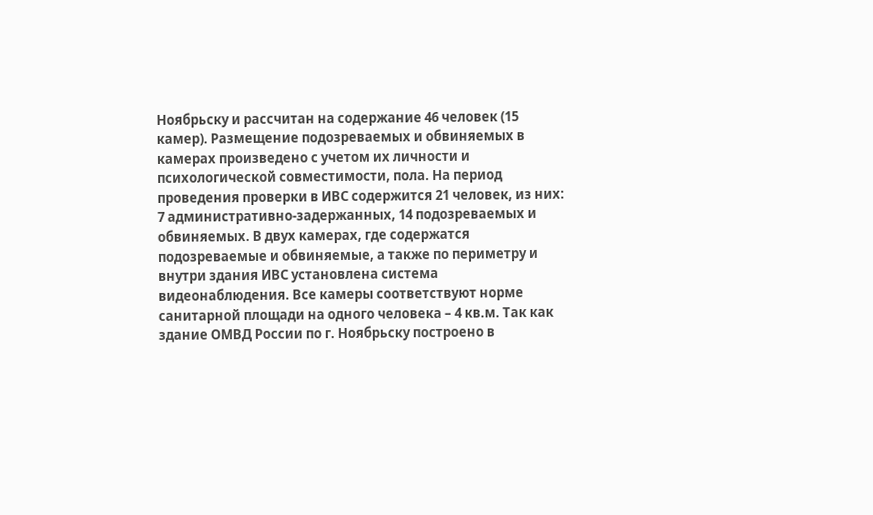Ноябрьску и рассчитан на содержание 46 человек (15 камер). Размещение подозреваемых и обвиняемых в камерах произведено с учетом их личности и психологической совместимости, пола. На период проведения проверки в ИВС содержится 21 человек, из них: 7 административно-задержанных, 14 подозреваемых и обвиняемых. В двух камерах, где содержатся подозреваемые и обвиняемые, а также по периметру и внутри здания ИВС установлена система видеонаблюдения. Все камеры соответствуют норме санитарной площади на одного человека – 4 кв.м. Так как здание ОМВД России по г. Ноябрьску построено в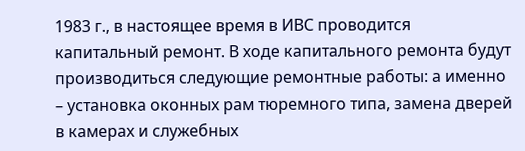1983 г., в настоящее время в ИВС проводится капитальный ремонт. В ходе капитального ремонта будут производиться следующие ремонтные работы: а именно – установка оконных рам тюремного типа, замена дверей в камерах и служебных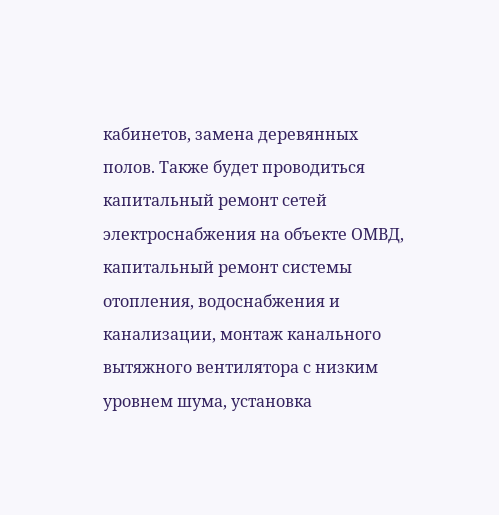кабинетов, замена деревянных полов. Также будет проводиться капитальный ремонт сетей электроснабжения на объекте ОМВД, капитальный ремонт системы отопления, водоснабжения и канализации, монтаж канального вытяжного вентилятора с низким уровнем шума, установка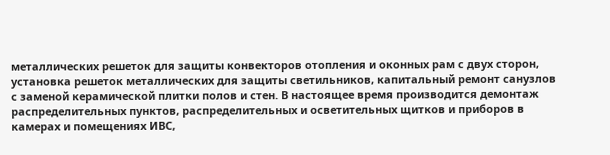металлических решеток для защиты конвекторов отопления и оконных рам с двух сторон, установка решеток металлических для защиты светильников, капитальный ремонт санузлов с заменой керамической плитки полов и стен. В настоящее время производится демонтаж распределительных пунктов, распределительных и осветительных щитков и приборов в камерах и помещениях ИВС,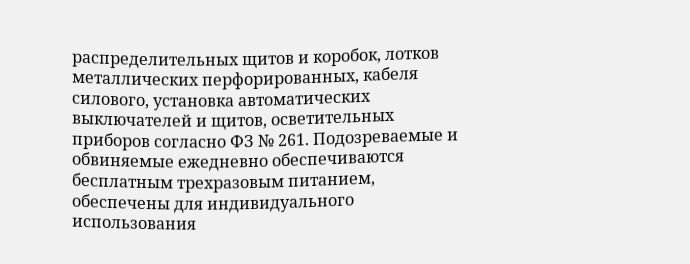распределительных щитов и коробок, лотков металлических перфорированных, кабеля силового, установка автоматических выключателей и щитов, осветительных приборов согласно ФЗ № 261. Подозреваемые и обвиняемые ежедневно обеспечиваются бесплатным трехразовым питанием, обеспечены для индивидуального использования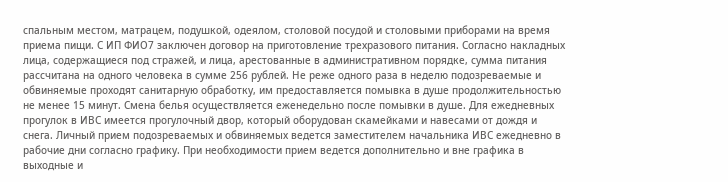спальным местом, матрацем, подушкой, одеялом, столовой посудой и столовыми приборами на время приема пищи. С ИП ФИО7 заключен договор на приготовление трехразового питания. Согласно накладных лица, содержащиеся под стражей, и лица, арестованные в административном порядке, сумма питания рассчитана на одного человека в сумме 256 рублей. Не реже одного раза в неделю подозреваемые и обвиняемые проходят санитарную обработку, им предоставляется помывка в душе продолжительностью не менее 15 минут. Смена белья осуществляется еженедельно после помывки в душе. Для ежедневных прогулок в ИВС имеется прогулочный двор, который оборудован скамейками и навесами от дождя и снега. Личный прием подозреваемых и обвиняемых ведется заместителем начальника ИВС ежедневно в рабочие дни согласно графику. При необходимости прием ведется дополнительно и вне графика в выходные и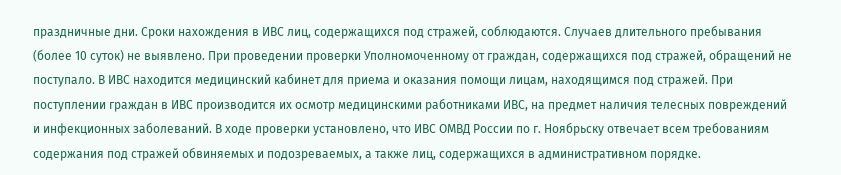праздничные дни. Сроки нахождения в ИВС лиц, содержащихся под стражей, соблюдаются. Случаев длительного пребывания (более 10 суток) не выявлено. При проведении проверки Уполномоченному от граждан, содержащихся под стражей, обращений не поступало. В ИВС находится медицинский кабинет для приема и оказания помощи лицам, находящимся под стражей. При поступлении граждан в ИВС производится их осмотр медицинскими работниками ИВС, на предмет наличия телесных повреждений и инфекционных заболеваний. В ходе проверки установлено, что ИВС ОМВД России по г. Ноябрьску отвечает всем требованиям содержания под стражей обвиняемых и подозреваемых, а также лиц, содержащихся в административном порядке.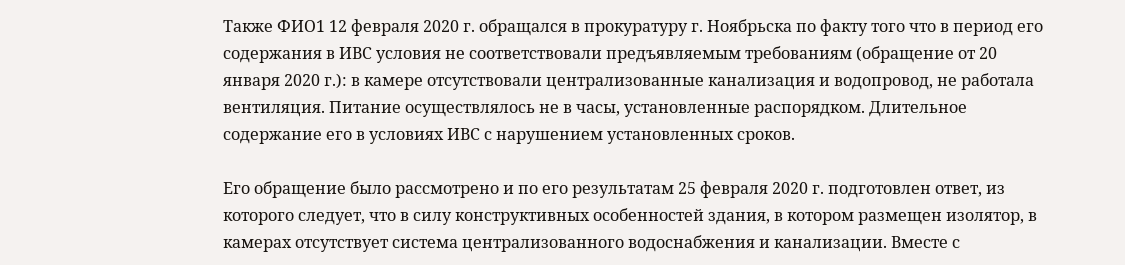Также ФИО1 12 февраля 2020 г. обращался в прокуратуру г. Ноябрьска по факту того что в период его содержания в ИВС условия не соответствовали предъявляемым требованиям (обращение от 20 января 2020 г.): в камере отсутствовали централизованные канализация и водопровод, не работала вентиляция. Питание осуществлялось не в часы, установленные распорядком. Длительное содержание его в условиях ИВС с нарушением установленных сроков.

Его обращение было рассмотрено и по его результатам 25 февраля 2020 г. подготовлен ответ, из которого следует, что в силу конструктивных особенностей здания, в котором размещен изолятор, в камерах отсутствует система централизованного водоснабжения и канализации. Вместе с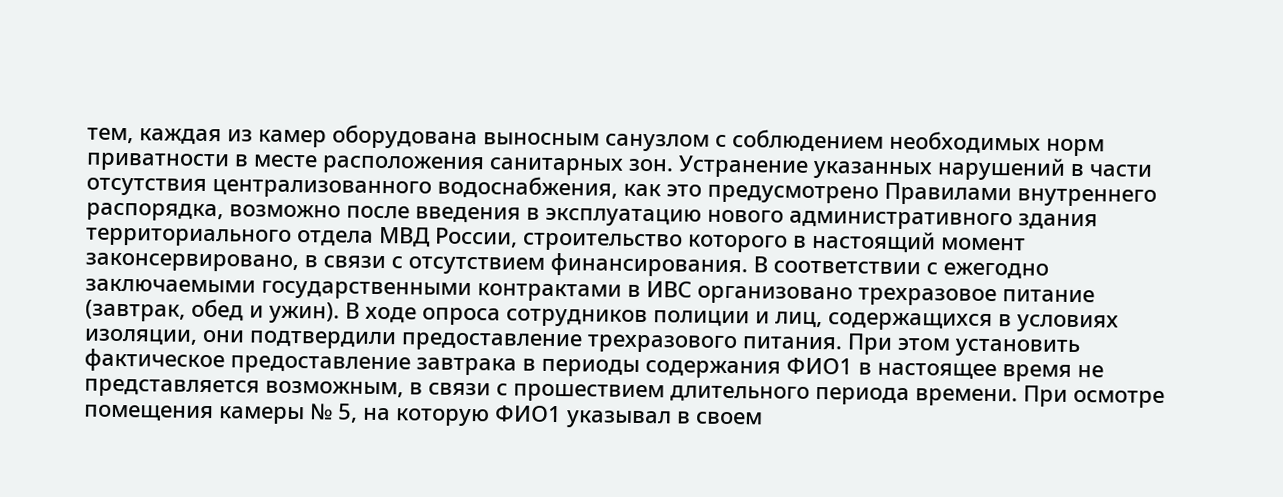тем, каждая из камер оборудована выносным санузлом с соблюдением необходимых норм приватности в месте расположения санитарных зон. Устранение указанных нарушений в части отсутствия централизованного водоснабжения, как это предусмотрено Правилами внутреннего распорядка, возможно после введения в эксплуатацию нового административного здания территориального отдела МВД России, строительство которого в настоящий момент законсервировано, в связи с отсутствием финансирования. В соответствии с ежегодно заключаемыми государственными контрактами в ИВС организовано трехразовое питание (завтрак, обед и ужин). В ходе опроса сотрудников полиции и лиц, содержащихся в условиях изоляции, они подтвердили предоставление трехразового питания. При этом установить фактическое предоставление завтрака в периоды содержания ФИО1 в настоящее время не представляется возможным, в связи с прошествием длительного периода времени. При осмотре помещения камеры № 5, на которую ФИО1 указывал в своем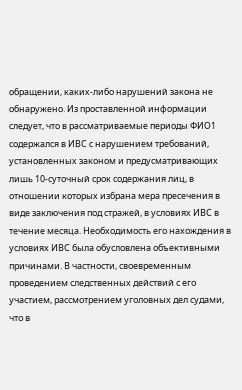обращении, каких-либо нарушений закона не обнаружено. Из проставленной информации следует, что в рассматриваемые периоды ФИО1 содержался в ИВС с нарушением требований, установленных законом и предусматривающих лишь 10-суточный срок содержания лиц, в отношении которых избрана мера пресечения в виде заключения под стражей, в условиях ИВС в течение месяца. Необходимость его нахождения в условиях ИВС была обусловлена объективными причинами. В частности, своевременным проведением следственных действий с его участием, рассмотрением уголовных дел судами, что в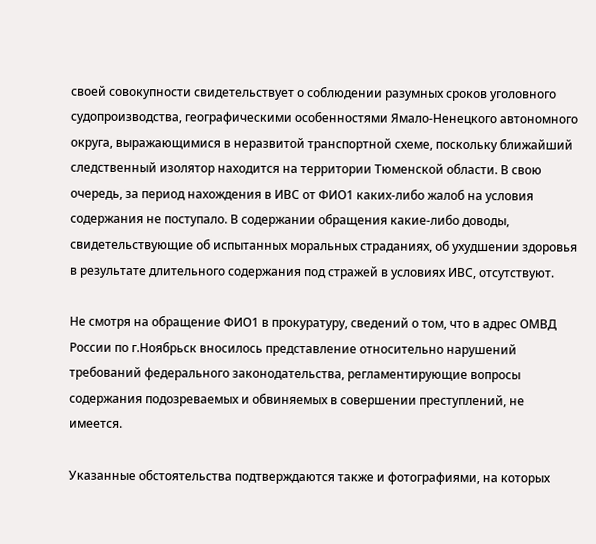своей совокупности свидетельствует о соблюдении разумных сроков уголовного судопроизводства, географическими особенностями Ямало-Ненецкого автономного округа, выражающимися в неразвитой транспортной схеме, поскольку ближайший следственный изолятор находится на территории Тюменской области. В свою очередь, за период нахождения в ИВС от ФИО1 каких-либо жалоб на условия содержания не поступало. В содержании обращения какие-либо доводы, свидетельствующие об испытанных моральных страданиях, об ухудшении здоровья в результате длительного содержания под стражей в условиях ИВС, отсутствуют.

Не смотря на обращение ФИО1 в прокуратуру, сведений о том, что в адрес ОМВД России по г.Ноябрьск вносилось представление относительно нарушений требований федерального законодательства, регламентирующие вопросы содержания подозреваемых и обвиняемых в совершении преступлений, не имеется.

Указанные обстоятельства подтверждаются также и фотографиями, на которых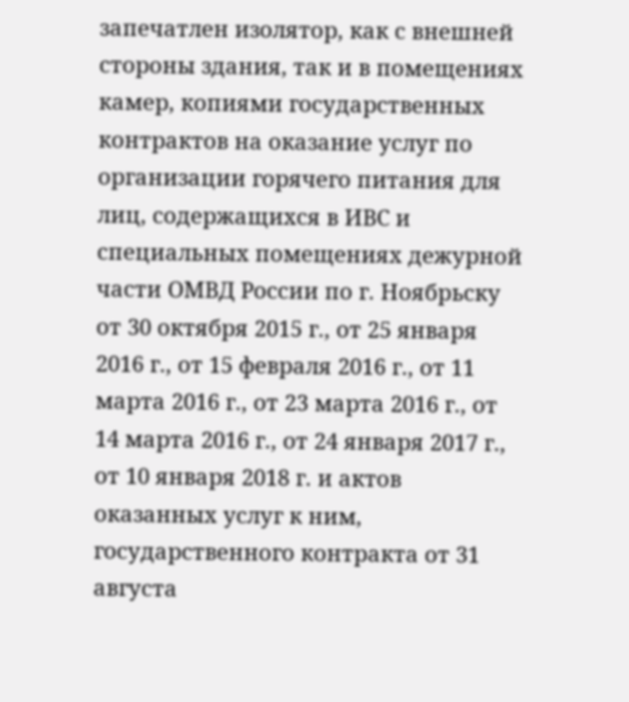запечатлен изолятор, как с внешней стороны здания, так и в помещениях камер, копиями государственных контрактов на оказание услуг по организации горячего питания для лиц, содержащихся в ИВС и специальных помещениях дежурной части ОМВД России по г. Ноябрьску от 30 октября 2015 г., от 25 января 2016 г., от 15 февраля 2016 г., от 11 марта 2016 г., от 23 марта 2016 г., от 14 марта 2016 г., от 24 января 2017 г., от 10 января 2018 г. и актов оказанных услуг к ним, государственного контракта от 31 августа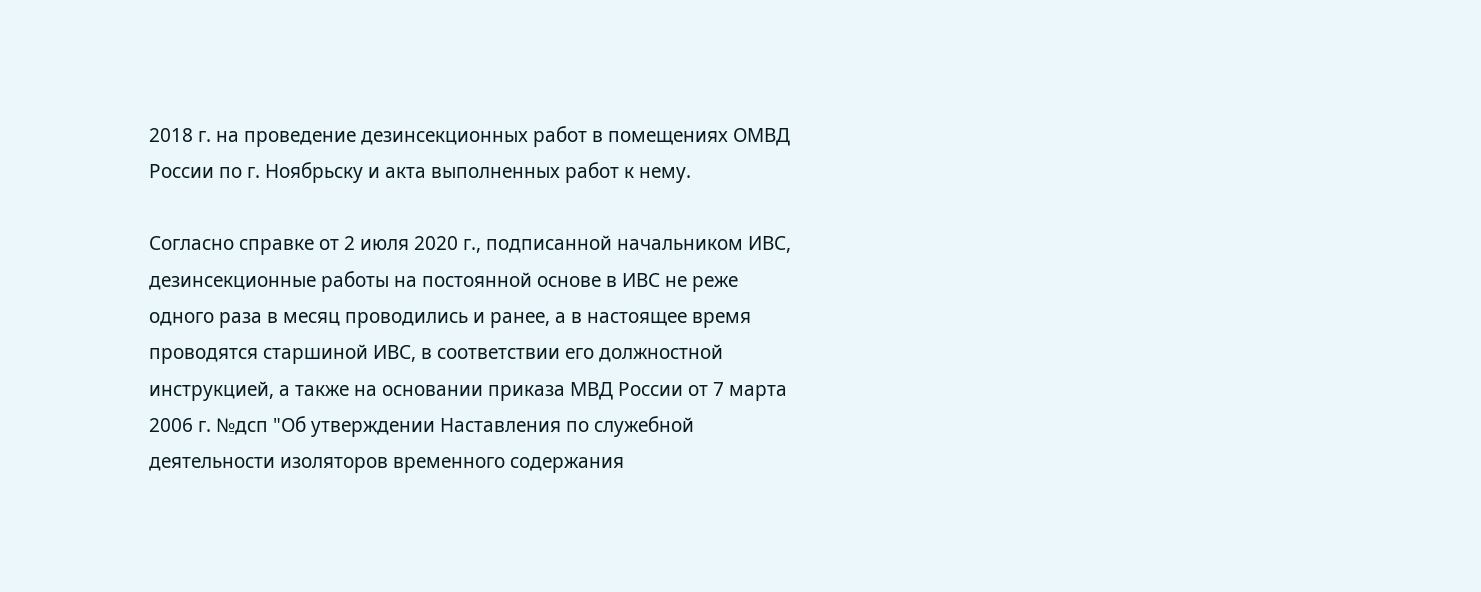2018 г. на проведение дезинсекционных работ в помещениях ОМВД России по г. Ноябрьску и акта выполненных работ к нему.

Согласно справке от 2 июля 2020 г., подписанной начальником ИВС, дезинсекционные работы на постоянной основе в ИВС не реже одного раза в месяц проводились и ранее, а в настоящее время проводятся старшиной ИВС, в соответствии его должностной инструкцией, а также на основании приказа МВД России от 7 марта 2006 г. №дсп "Об утверждении Наставления по служебной деятельности изоляторов временного содержания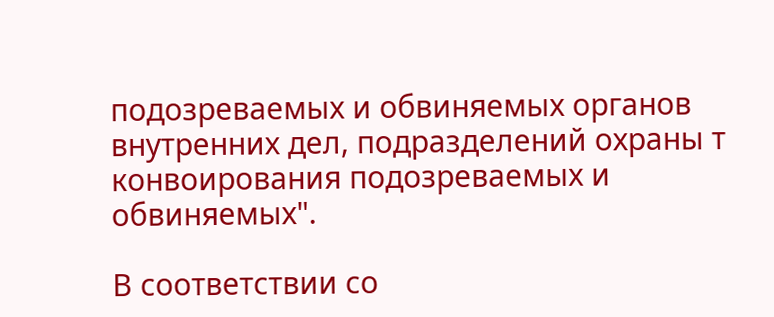подозреваемых и обвиняемых органов внутренних дел, подразделений охраны т конвоирования подозреваемых и обвиняемых".

В соответствии со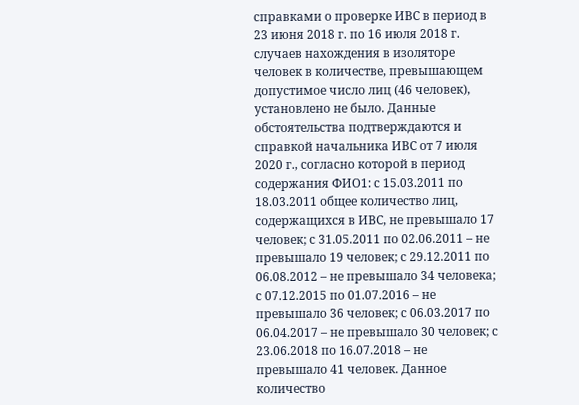справками о проверке ИВС в период в 23 июня 2018 г. по 16 июля 2018 г. случаев нахождения в изоляторе человек в количестве, превышающем допустимое число лиц (46 человек), установлено не было. Данные обстоятельства подтверждаются и справкой начальника ИВС от 7 июля 2020 г., согласно которой в период содержания ФИО1: с 15.03.2011 по 18.03.2011 общее количество лиц, содержащихся в ИВС, не превышало 17 человек; с 31.05.2011 по 02.06.2011 – не превышало 19 человек; с 29.12.2011 по 06.08.2012 – не превышало 34 человека; с 07.12.2015 по 01.07.2016 – не превышало 36 человек; с 06.03.2017 по 06.04.2017 – не превышало 30 человек; с 23.06.2018 по 16.07.2018 – не превышало 41 человек. Данное количество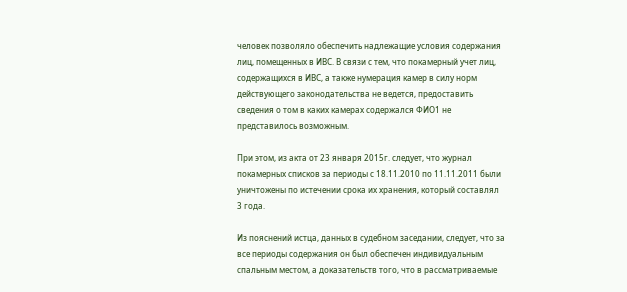человек позволяло обеспечить надлежащие условия содержания лиц, помещенных в ИВС. В связи с тем, что покамерный учет лиц, содержащихся в ИВС, а также нумерация камер в силу норм действующего законодательства не ведется, предоставить сведения о том в каких камерах содержался ФИО1 не представилось возможным.

При этом, из акта от 23 января 2015г. следует, что журнал покамерных списков за периоды с 18.11.2010 по 11.11.2011 были уничтожены по истечении срока их хранения, который составлял 3 года.

Из пояснений истца, данных в судебном заседании, следует, что за все периоды содержания он был обеспечен индивидуальным спальным местом, а доказательств того, что в рассматриваемые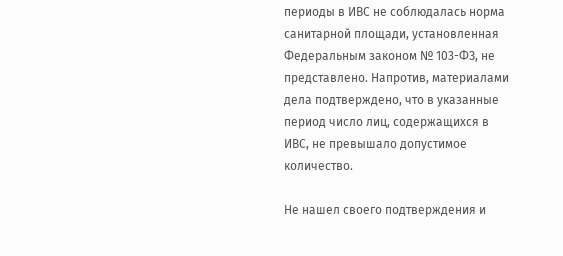периоды в ИВС не соблюдалась норма санитарной площади, установленная Федеральным законом № 103-ФЗ, не представлено. Напротив, материалами дела подтверждено, что в указанные период число лиц, содержащихся в ИВС, не превышало допустимое количество.

Не нашел своего подтверждения и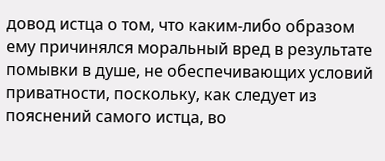довод истца о том, что каким-либо образом ему причинялся моральный вред в результате помывки в душе, не обеспечивающих условий приватности, поскольку, как следует из пояснений самого истца, во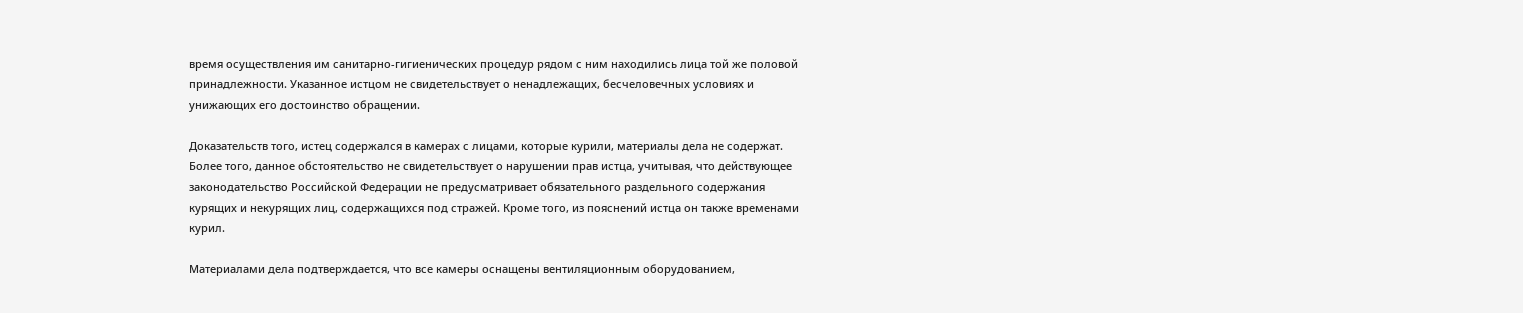время осуществления им санитарно-гигиенических процедур рядом с ним находились лица той же половой принадлежности. Указанное истцом не свидетельствует о ненадлежащих, бесчеловечных условиях и унижающих его достоинство обращении.

Доказательств того, истец содержался в камерах с лицами, которые курили, материалы дела не содержат. Более того, данное обстоятельство не свидетельствует о нарушении прав истца, учитывая, что действующее законодательство Российской Федерации не предусматривает обязательного раздельного содержания курящих и некурящих лиц, содержащихся под стражей. Кроме того, из пояснений истца он также временами курил.

Материалами дела подтверждается, что все камеры оснащены вентиляционным оборудованием,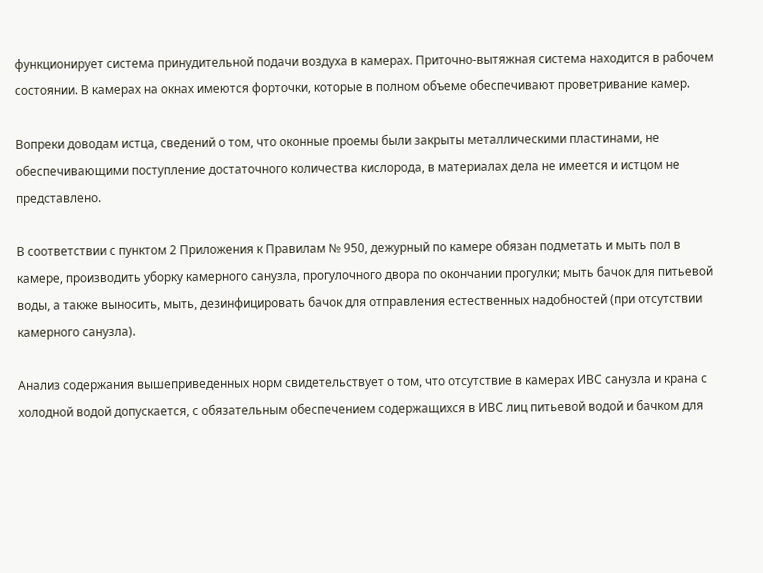функционирует система принудительной подачи воздуха в камерах. Приточно-вытяжная система находится в рабочем состоянии. В камерах на окнах имеются форточки, которые в полном объеме обеспечивают проветривание камер.

Вопреки доводам истца, сведений о том, что оконные проемы были закрыты металлическими пластинами, не обеспечивающими поступление достаточного количества кислорода, в материалах дела не имеется и истцом не представлено.

В соответствии с пунктом 2 Приложения к Правилам № 950, дежурный по камере обязан подметать и мыть пол в камере, производить уборку камерного санузла, прогулочного двора по окончании прогулки; мыть бачок для питьевой воды, а также выносить, мыть, дезинфицировать бачок для отправления естественных надобностей (при отсутствии камерного санузла).

Анализ содержания вышеприведенных норм свидетельствует о том, что отсутствие в камерах ИВС санузла и крана с холодной водой допускается, с обязательным обеспечением содержащихся в ИВС лиц питьевой водой и бачком для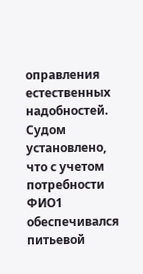оправления естественных надобностей. Судом установлено, что с учетом потребности ФИО1 обеспечивался питьевой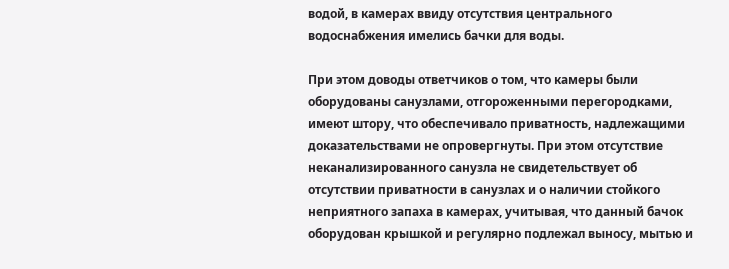водой, в камерах ввиду отсутствия центрального водоснабжения имелись бачки для воды.

При этом доводы ответчиков о том, что камеры были оборудованы санузлами, отгороженными перегородками, имеют штору, что обеспечивало приватность, надлежащими доказательствами не опровергнуты. При этом отсутствие неканализированного санузла не свидетельствует об отсутствии приватности в санузлах и о наличии стойкого неприятного запаха в камерах, учитывая, что данный бачок оборудован крышкой и регулярно подлежал выносу, мытью и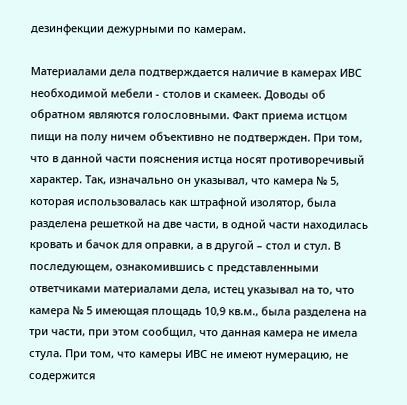дезинфекции дежурными по камерам.

Материалами дела подтверждается наличие в камерах ИВС необходимой мебели - столов и скамеек. Доводы об обратном являются голословными. Факт приема истцом пищи на полу ничем объективно не подтвержден. При том, что в данной части пояснения истца носят противоречивый характер. Так, изначально он указывал, что камера № 5, которая использовалась как штрафной изолятор, была разделена решеткой на две части, в одной части находилась кровать и бачок для оправки, а в другой – стол и стул. В последующем, ознакомившись с представленными ответчиками материалами дела, истец указывал на то, что камера № 5 имеющая площадь 10,9 кв.м., была разделена на три части, при этом сообщил, что данная камера не имела стула. При том, что камеры ИВС не имеют нумерацию, не содержится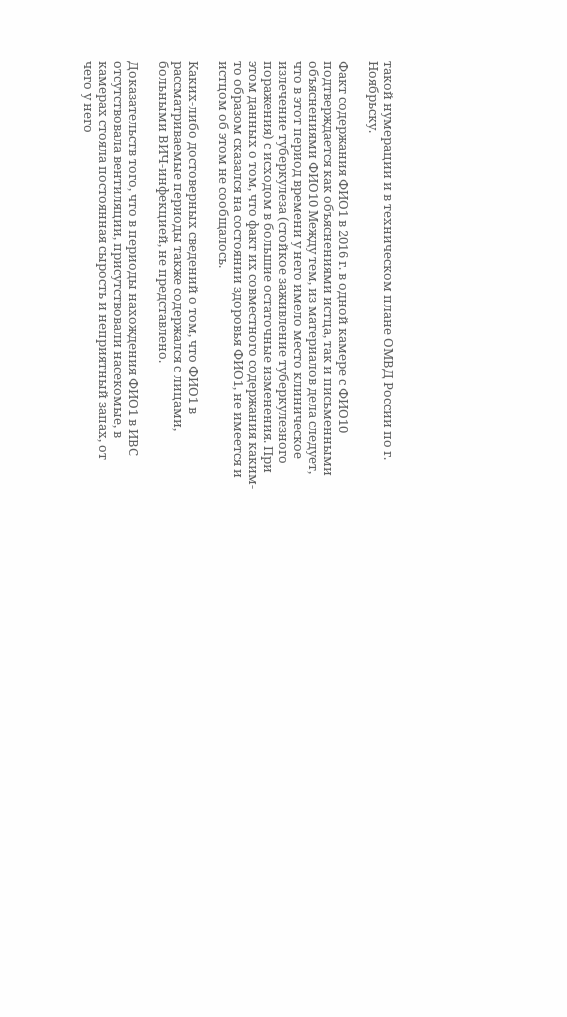такой нумерации и в техническом плане ОМВД России по г. Ноябрьску.

Факт содержания ФИО1 в 2016 г. в одной камере с ФИО10 подтверждается как объяснениями истца, так и письменными объяснениями ФИО10 Между тем, из материалов дела следует, что в этот период времени у него имело место клиническое излечение туберкулеза (стойкое заживление туберкулезного поражения) с исходом в большие остаточные изменения. При этом данных о том, что факт их совместного содержания каким-то образом сказался на состоянии здоровья ФИО1, не имеется и истцом об этом не сообщалось.

Каких-либо достоверных сведений о том, что ФИО1 в рассматриваемые периоды также содержался с лицами, больными ВИЧ-инфекцией, не представлено.

Доказательств того, что в периоды нахождения ФИО1 в ИВС отсутствовала вентиляции, присутствовали насекомые, в камерах стояла постоянная сырость и неприятный запах, от чего у него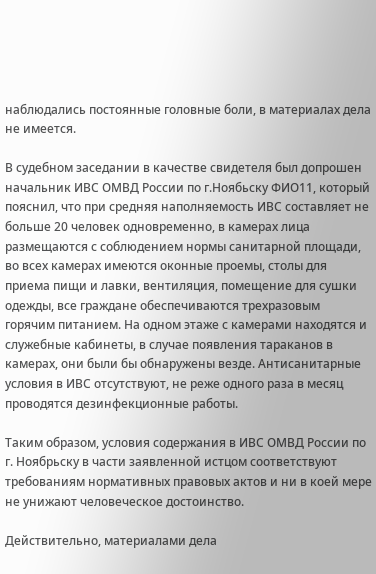наблюдались постоянные головные боли, в материалах дела не имеется.

В судебном заседании в качестве свидетеля был допрошен начальник ИВС ОМВД России по г.Ноябьску ФИО11, который пояснил, что при средняя наполняемость ИВС составляет не больше 20 человек одновременно, в камерах лица размещаются с соблюдением нормы санитарной площади, во всех камерах имеются оконные проемы, столы для приема пищи и лавки, вентиляция, помещение для сушки одежды, все граждане обеспечиваются трехразовым горячим питанием. На одном этаже с камерами находятся и служебные кабинеты, в случае появления тараканов в камерах, они были бы обнаружены везде. Антисанитарные условия в ИВС отсутствуют, не реже одного раза в месяц проводятся дезинфекционные работы.

Таким образом, условия содержания в ИВС ОМВД России по г. Ноябрьску в части заявленной истцом соответствуют требованиям нормативных правовых актов и ни в коей мере не унижают человеческое достоинство.

Действительно, материалами дела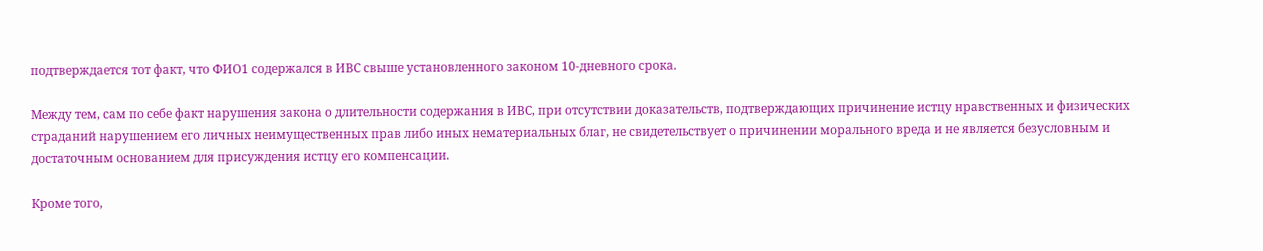подтверждается тот факт, что ФИО1 содержался в ИВС свыше установленного законом 10-дневного срока.

Между тем, сам по себе факт нарушения закона о длительности содержания в ИВС, при отсутствии доказательств, подтверждающих причинение истцу нравственных и физических страданий нарушением его личных неимущественных прав либо иных нематериальных благ, не свидетельствует о причинении морального вреда и не является безусловным и достаточным основанием для присуждения истцу его компенсации.

Кроме того,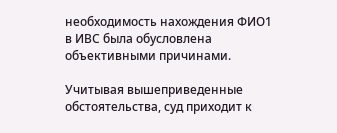необходимость нахождения ФИО1 в ИВС была обусловлена объективными причинами.

Учитывая вышеприведенные обстоятельства, суд приходит к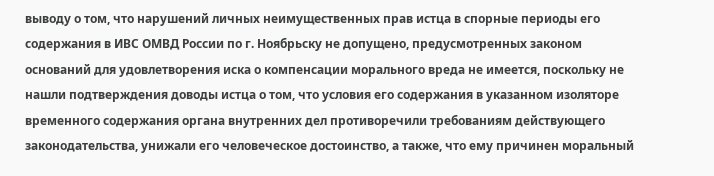выводу о том, что нарушений личных неимущественных прав истца в спорные периоды его содержания в ИВС ОМВД России по г. Ноябрьску не допущено, предусмотренных законом оснований для удовлетворения иска о компенсации морального вреда не имеется, поскольку не нашли подтверждения доводы истца о том, что условия его содержания в указанном изоляторе временного содержания органа внутренних дел противоречили требованиям действующего законодательства, унижали его человеческое достоинство, а также, что ему причинен моральный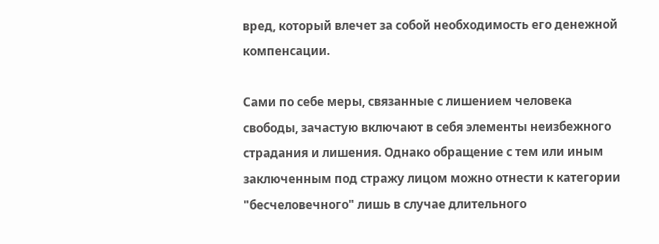вред, который влечет за собой необходимость его денежной компенсации.

Сами по себе меры, связанные с лишением человека свободы, зачастую включают в себя элементы неизбежного страдания и лишения. Однако обращение с тем или иным заключенным под стражу лицом можно отнести к категории "бесчеловечного" лишь в случае длительного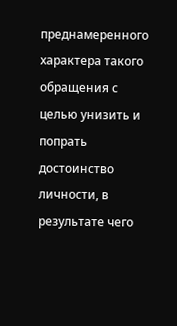преднамеренного характера такого обращения с целью унизить и попрать достоинство личности, в результате чего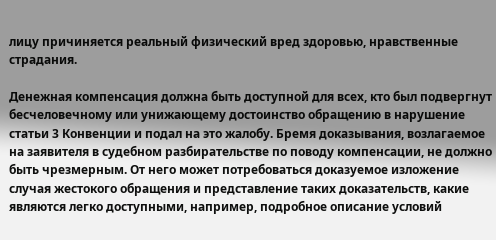лицу причиняется реальный физический вред здоровью, нравственные страдания.

Денежная компенсация должна быть доступной для всех, кто был подвергнут бесчеловечному или унижающему достоинство обращению в нарушение статьи 3 Конвенции и подал на это жалобу. Бремя доказывания, возлагаемое на заявителя в судебном разбирательстве по поводу компенсации, не должно быть чрезмерным. От него может потребоваться доказуемое изложение случая жестокого обращения и представление таких доказательств, какие являются легко доступными, например, подробное описание условий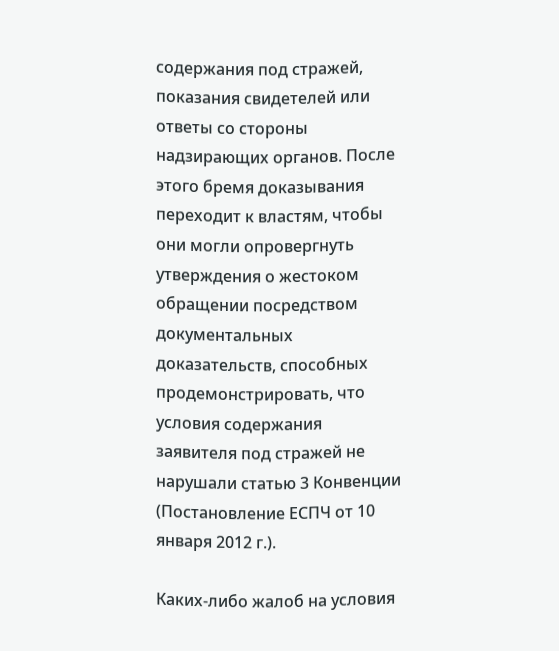содержания под стражей, показания свидетелей или ответы со стороны надзирающих органов. После этого бремя доказывания переходит к властям, чтобы они могли опровергнуть утверждения о жестоком обращении посредством документальных доказательств, способных продемонстрировать, что условия содержания заявителя под стражей не нарушали статью 3 Конвенции (Постановление ЕСПЧ от 10 января 2012 г.).

Каких-либо жалоб на условия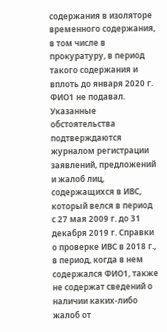содержания в изоляторе временного содержания, в том числе в прокуратуру, в период такого содержания и вплоть до января 2020 г. ФИО1 не подавал. Указанные обстоятельства подтверждаются журналом регистрации заявлений, предложений и жалоб лиц, содержащихся в ИВС, который велся в период с 27 мая 2009 г. до 31 декабря 2019 г. Справки о проверке ИВС в 2018 г., в период, когда в нем содержался ФИО1, также не содержат сведений о наличии каких-либо жалоб от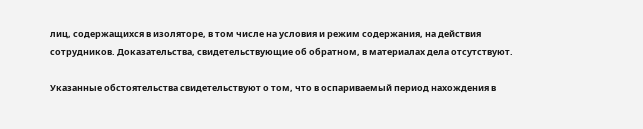лиц, содержащихся в изоляторе, в том числе на условия и режим содержания, на действия сотрудников. Доказательства, свидетельствующие об обратном, в материалах дела отсутствуют.

Указанные обстоятельства свидетельствуют о том, что в оспариваемый период нахождения в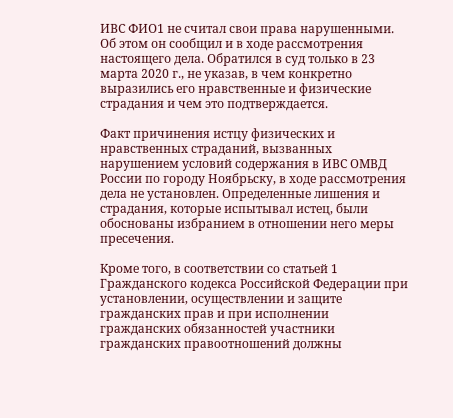ИВС ФИО1 не считал свои права нарушенными. Об этом он сообщил и в ходе рассмотрения настоящего дела. Обратился в суд только в 23 марта 2020 г., не указав, в чем конкретно выразились его нравственные и физические страдания и чем это подтверждается.

Факт причинения истцу физических и нравственных страданий, вызванных нарушением условий содержания в ИВС ОМВД России по городу Ноябрьску, в ходе рассмотрения дела не установлен. Определенные лишения и страдания, которые испытывал истец, были обоснованы избранием в отношении него меры пресечения.

Кроме того, в соответствии со статьей 1 Гражданского кодекса Российской Федерации при установлении, осуществлении и защите гражданских прав и при исполнении гражданских обязанностей участники гражданских правоотношений должны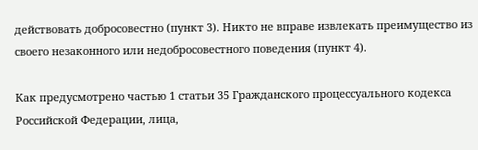действовать добросовестно (пункт 3). Никто не вправе извлекать преимущество из своего незаконного или недобросовестного поведения (пункт 4).

Как предусмотрено частью 1 статьи 35 Гражданского процессуального кодекса Российской Федерации, лица,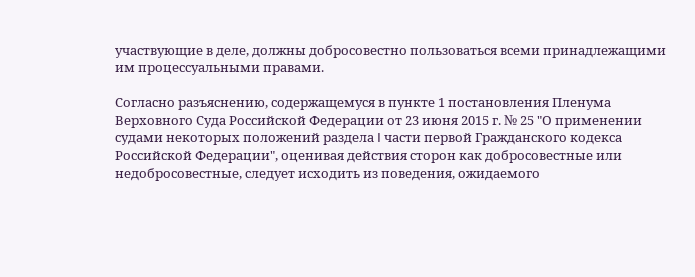участвующие в деле, должны добросовестно пользоваться всеми принадлежащими им процессуальными правами.

Согласно разъяснению, содержащемуся в пункте 1 постановления Пленума Верховного Суда Российской Федерации от 23 июня 2015 г. № 25 "О применении судами некоторых положений раздела I части первой Гражданского кодекса Российской Федерации", оценивая действия сторон как добросовестные или недобросовестные, следует исходить из поведения, ожидаемого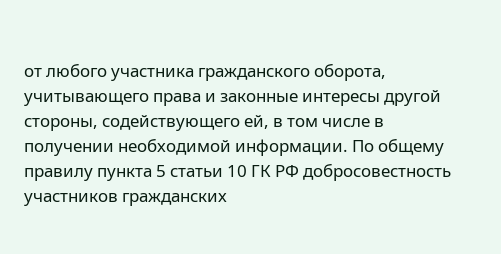от любого участника гражданского оборота, учитывающего права и законные интересы другой стороны, содействующего ей, в том числе в получении необходимой информации. По общему правилу пункта 5 статьи 10 ГК РФ добросовестность участников гражданских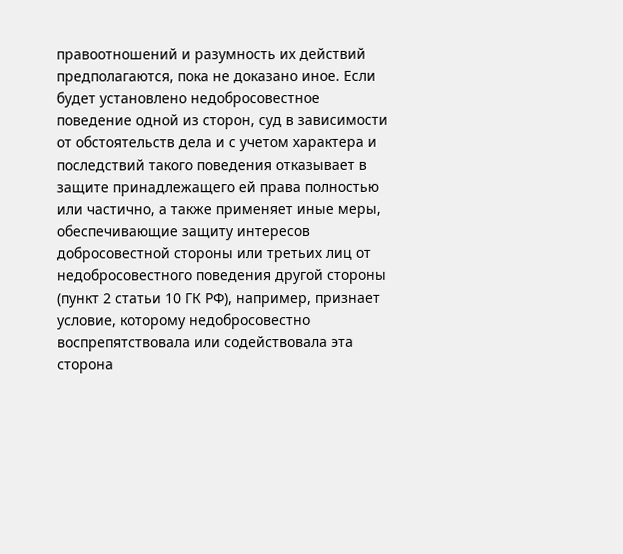правоотношений и разумность их действий предполагаются, пока не доказано иное. Если будет установлено недобросовестное поведение одной из сторон, суд в зависимости от обстоятельств дела и с учетом характера и последствий такого поведения отказывает в защите принадлежащего ей права полностью или частично, а также применяет иные меры, обеспечивающие защиту интересов добросовестной стороны или третьих лиц от недобросовестного поведения другой стороны (пункт 2 статьи 10 ГК РФ), например, признает условие, которому недобросовестно воспрепятствовала или содействовала эта сторона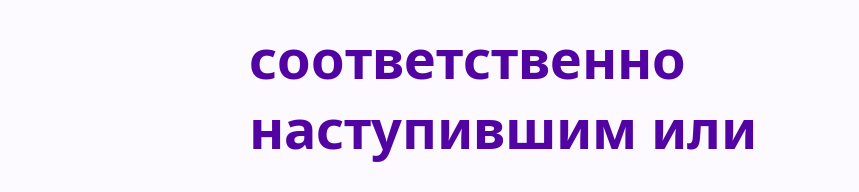соответственно наступившим или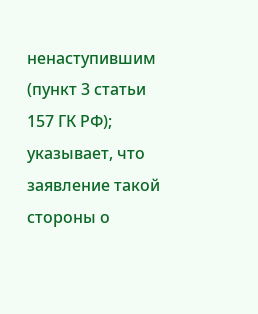ненаступившим (пункт 3 статьи 157 ГК РФ); указывает, что заявление такой стороны о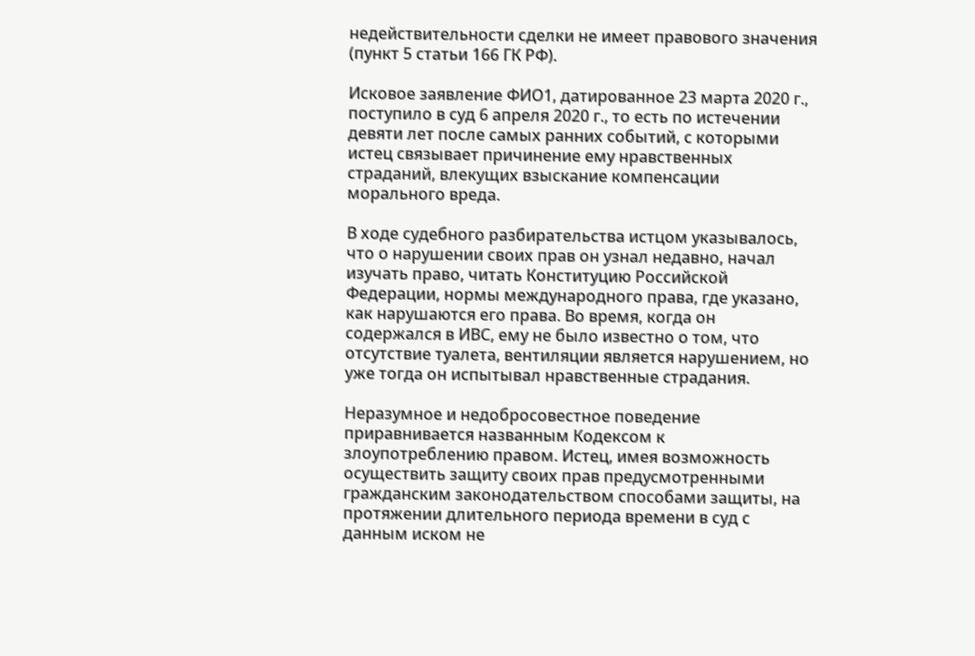недействительности сделки не имеет правового значения (пункт 5 статьи 166 ГК РФ).

Исковое заявление ФИО1, датированное 23 марта 2020 г., поступило в суд 6 апреля 2020 г., то есть по истечении девяти лет после самых ранних событий, с которыми истец связывает причинение ему нравственных страданий, влекущих взыскание компенсации морального вреда.

В ходе судебного разбирательства истцом указывалось, что о нарушении своих прав он узнал недавно, начал изучать право, читать Конституцию Российской Федерации, нормы международного права, где указано, как нарушаются его права. Во время, когда он содержался в ИВС, ему не было известно о том, что отсутствие туалета, вентиляции является нарушением, но уже тогда он испытывал нравственные страдания.

Неразумное и недобросовестное поведение приравнивается названным Кодексом к злоупотреблению правом. Истец, имея возможность осуществить защиту своих прав предусмотренными гражданским законодательством способами защиты, на протяжении длительного периода времени в суд с данным иском не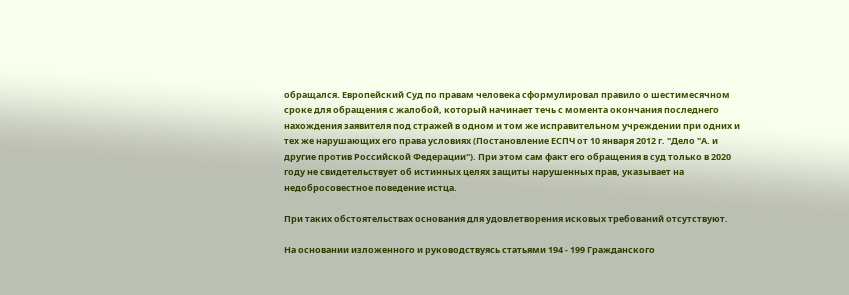обращался. Европейский Суд по правам человека сформулировал правило о шестимесячном сроке для обращения с жалобой, который начинает течь с момента окончания последнего нахождения заявителя под стражей в одном и том же исправительном учреждении при одних и тех же нарушающих его права условиях (Постановление ЕСПЧ от 10 января 2012 г. "Дело "А. и другие против Российской Федерации"). При этом сам факт его обращения в суд только в 2020 году не свидетельствует об истинных целях защиты нарушенных прав, указывает на недобросовестное поведение истца.

При таких обстоятельствах основания для удовлетворения исковых требований отсутствуют.

На основании изложенного и руководствуясь статьями 194 - 199 Гражданского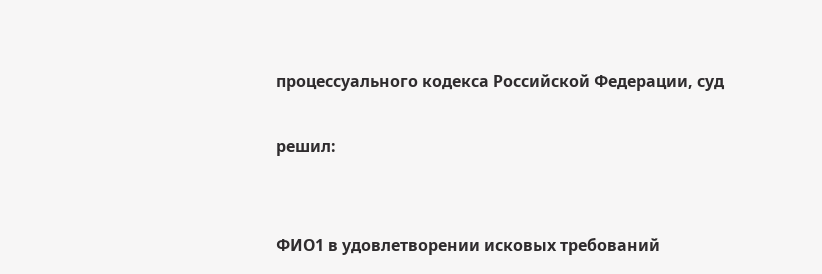процессуального кодекса Российской Федерации, суд

решил:


ФИО1 в удовлетворении исковых требований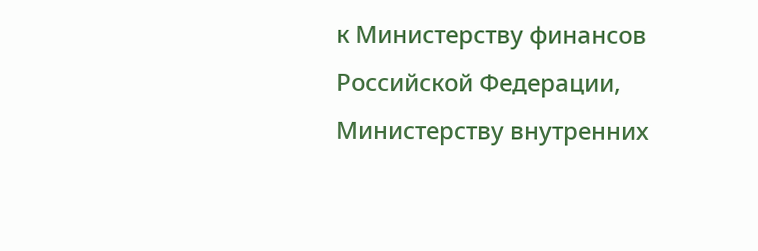к Министерству финансов Российской Федерации, Министерству внутренних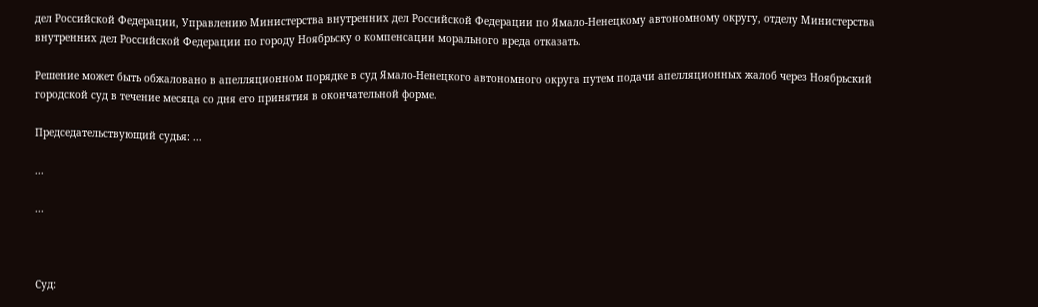дел Российской Федерации, Управлению Министерства внутренних дел Российской Федерации по Ямало-Ненецкому автономному округу, отделу Министерства внутренних дел Российской Федерации по городу Ноябрьску о компенсации морального вреда отказать.

Решение может быть обжаловано в апелляционном порядке в суд Ямало-Ненецкого автономного округа путем подачи апелляционных жалоб через Ноябрьский городской суд в течение месяца со дня его принятия в окончательной форме.

Председательствующий судья: ...

...

...



Суд: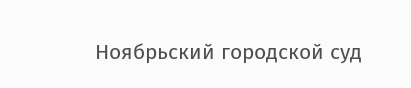Ноябрьский городской суд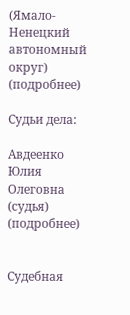(Ямало-Ненецкий автономный округ) (подробнее)

Судьи дела:

Авдеенко Юлия Олеговна (судья) (подробнее)


Судебная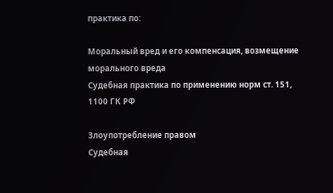практика по:

Моральный вред и его компенсация, возмещение морального вреда
Судебная практика по применению норм ст. 151, 1100 ГК РФ

Злоупотребление правом
Судебная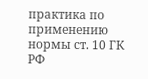практика по применению нормы ст. 10 ГК РФ